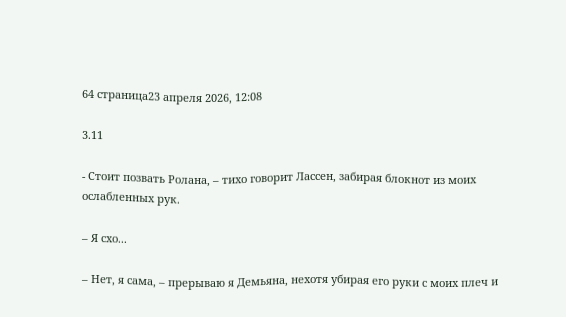64 страница23 апреля 2026, 12:08

3.11

- Стоит позвать Ролана, – тихо говорит Лассен, забирая блокнот из моих ослабленных рук.

– Я схо...

– Нет, я сама, – прерываю я Демьяна, нехотя убирая его руки с моих плеч и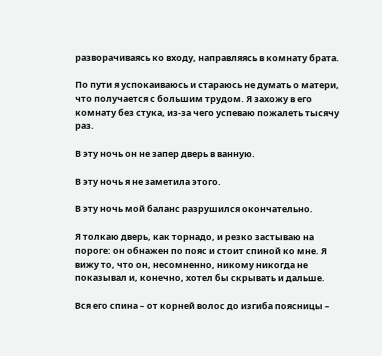разворачиваясь ко входу, направляясь в комнату брата.

По пути я успокаиваюсь и стараюсь не думать о матери, что получается с большим трудом. Я захожу в его комнату без стука, из-за чего успеваю пожалеть тысячу раз.

В эту ночь он не запер дверь в ванную.

В эту ночь я не заметила этого.

В эту ночь мой баланс разрушился окончательно.

Я толкаю дверь, как торнадо, и резко застываю на пороге: он обнажен по пояс и стоит спиной ко мне. Я вижу то, что он, несомненно, никому никогда не показывал и, конечно, хотел бы скрывать и дальше.

Вся его спина – от корней волос до изгиба поясницы –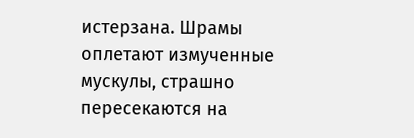истерзана. Шрамы оплетают измученные мускулы, страшно пересекаются на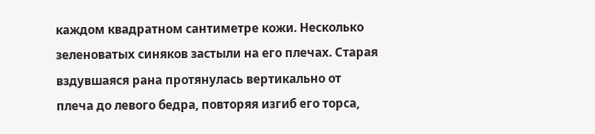каждом квадратном сантиметре кожи. Несколько зеленоватых синяков застыли на его плечах. Старая вздувшаяся рана протянулась вертикально от плеча до левого бедра, повторяя изгиб его торса,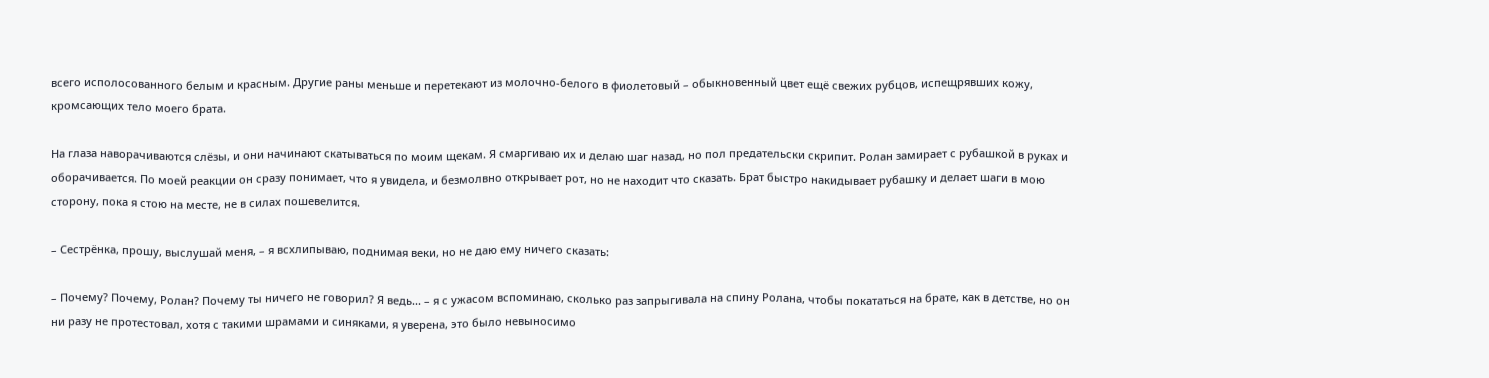всего исполосованного белым и красным. Другие раны меньше и перетекают из молочно-белого в фиолетовый – обыкновенный цвет ещё свежих рубцов, испещрявших кожу, кромсающих тело моего брата.

На глаза наворачиваются слёзы, и они начинают скатываться по моим щекам. Я смаргиваю их и делаю шаг назад, но пол предательски скрипит. Ролан замирает с рубашкой в руках и оборачивается. По моей реакции он сразу понимает, что я увидела, и безмолвно открывает рот, но не находит что сказать. Брат быстро накидывает рубашку и делает шаги в мою сторону, пока я стою на месте, не в силах пошевелится.

– Сестрёнка, прошу, выслушай меня, – я всхлипываю, поднимая веки, но не даю ему ничего сказать:

– Почему? Почему, Ролан? Почему ты ничего не говорил? Я ведь... – я с ужасом вспоминаю, сколько раз запрыгивала на спину Ролана, чтобы покататься на брате, как в детстве, но он ни разу не протестовал, хотя с такими шрамами и синяками, я уверена, это было невыносимо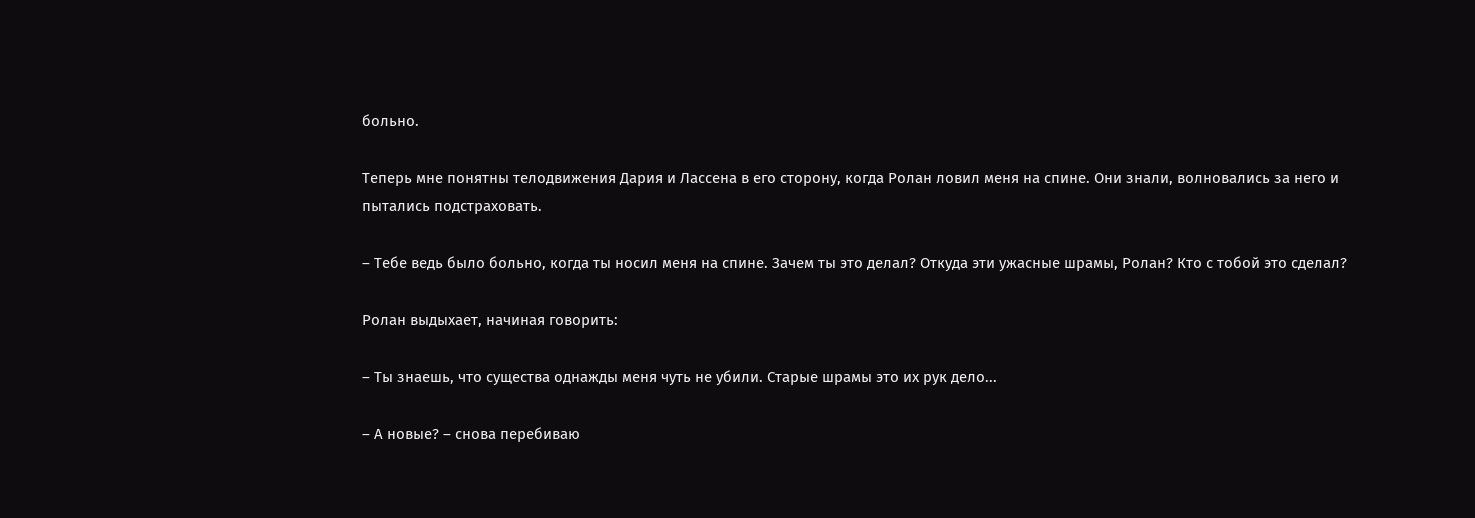больно.

Теперь мне понятны телодвижения Дария и Лассена в его сторону, когда Ролан ловил меня на спине. Они знали, волновались за него и пытались подстраховать.

– Тебе ведь было больно, когда ты носил меня на спине. Зачем ты это делал? Откуда эти ужасные шрамы, Ролан? Кто с тобой это сделал?

Ролан выдыхает, начиная говорить:

– Ты знаешь, что существа однажды меня чуть не убили. Старые шрамы это их рук дело...

– А новые? – снова перебиваю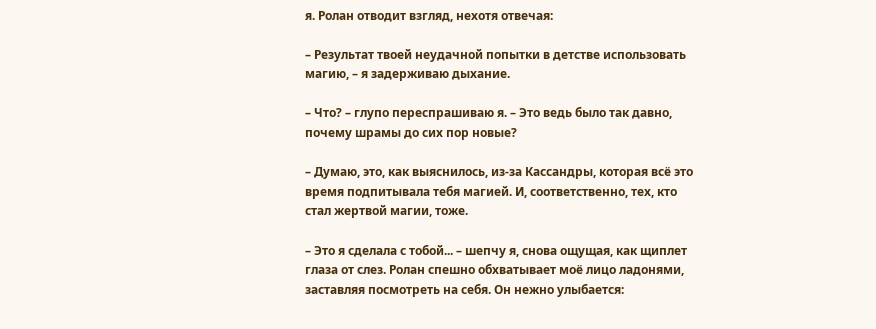я. Ролан отводит взгляд, нехотя отвечая:

– Результат твоей неудачной попытки в детстве использовать магию, – я задерживаю дыхание.

– Что? – глупо переспрашиваю я. – Это ведь было так давно, почему шрамы до сих пор новые?

– Думаю, это, как выяснилось, из-за Кассандры, которая всё это время подпитывала тебя магией. И, соответственно, тех, кто стал жертвой магии, тоже.

– Это я сделала с тобой... – шепчу я, снова ощущая, как щиплет глаза от слез. Ролан спешно обхватывает моё лицо ладонями, заставляя посмотреть на себя. Он нежно улыбается: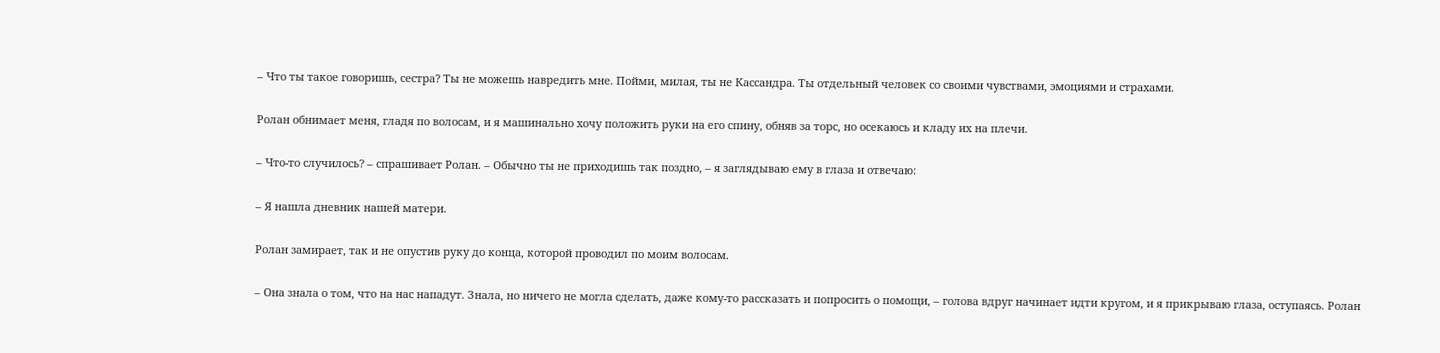– Что ты такое говоришь, сестра? Ты не можешь навредить мне. Пойми, милая, ты не Кассандра. Ты отдельный человек со своими чувствами, эмоциями и страхами.

Ролан обнимает меня, гладя по волосам, и я машинально хочу положить руки на его спину, обняв за торс, но осекаюсь и кладу их на плечи.

– Что-то случилось? – спрашивает Ролан. – Обычно ты не приходишь так поздно, – я заглядываю ему в глаза и отвечаю:

– Я нашла дневник нашей матери.

Ролан замирает, так и не опустив руку до конца, которой проводил по моим волосам.

– Она знала о том, что на нас нападут. Знала, но ничего не могла сделать, даже кому-то рассказать и попросить о помощи, – голова вдруг начинает идти кругом, и я прикрываю глаза, оступаясь. Ролан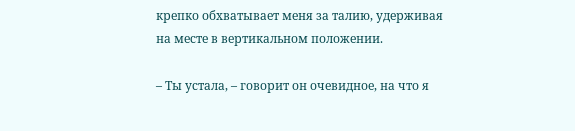крепко обхватывает меня за талию, удерживая на месте в вертикальном положении.

– Ты устала, – говорит он очевидное, на что я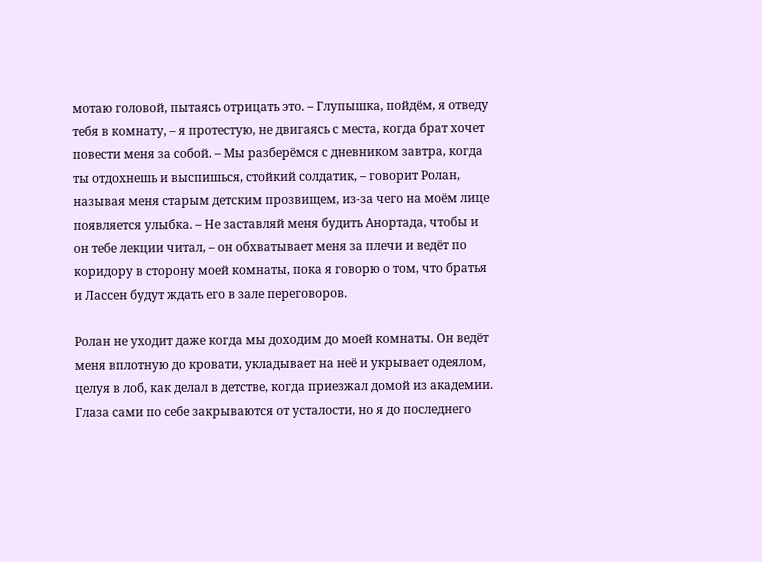мотаю головой, пытаясь отрицать это. – Глупышка, пойдём, я отведу тебя в комнату, – я протестую, не двигаясь с места, когда брат хочет повести меня за собой. – Мы разберёмся с дневником завтра, когда ты отдохнешь и выспишься, стойкий солдатик, – говорит Ролан, называя меня старым детским прозвищем, из-за чего на моём лице появляется улыбка. – Не заставляй меня будить Анортада, чтобы и он тебе лекции читал, – он обхватывает меня за плечи и ведёт по коридору в сторону моей комнаты, пока я говорю о том, что братья и Лассен будут ждать его в зале переговоров.

Ролан не уходит даже когда мы доходим до моей комнаты. Он ведёт меня вплотную до кровати, укладывает на неё и укрывает одеялом, целуя в лоб, как делал в детстве, когда приезжал домой из академии. Глаза сами по себе закрываются от усталости, но я до последнего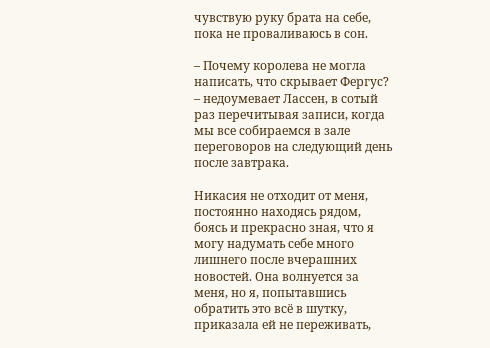чувствую руку брата на себе, пока не проваливаюсь в сон.

– Почему королева не могла написать, что скрывает Фергус? – недоумевает Лассен, в сотый раз перечитывая записи, когда мы все собираемся в зале переговоров на следующий день после завтрака.

Никасия не отходит от меня, постоянно находясь рядом, боясь и прекрасно зная, что я могу надумать себе много лишнего после вчерашних новостей. Она волнуется за меня, но я, попытавшись обратить это всё в шутку, приказала ей не переживать,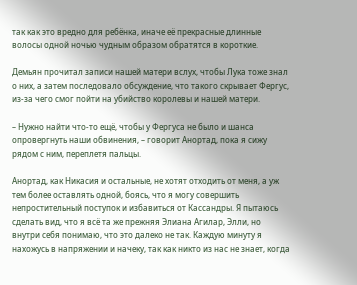так как это вредно для ребёнка, иначе её прекрасные длинные волосы одной ночью чудным образом обратятся в короткие.

Демьян прочитал записи нашей матери вслух, чтобы Лука тоже знал о них, а затем последовало обсуждение, что такого скрывает Фергус, из-за чего смог пойти на убийство королевы и нашей матери.

– Нужно найти что-то ещё, чтобы у Фергуса не было и шанса опровергнуть наши обвинения, – говорит Анортад, пока я сижу рядом с ним, переплетя пальцы.

Анортад, как Никасия и остальные, не хотят отходить от меня, а уж тем более оставлять одной, боясь, что я могу совершить непростительный поступок и избавиться от Кассандры. Я пытаюсь сделать вид, что я всё та же прежняя Элиана Агилар, Элли, но внутри себя понимаю, что это далеко не так. Каждую минуту я нахожусь в напряжении и начеку, так как никто из нас не знает, когда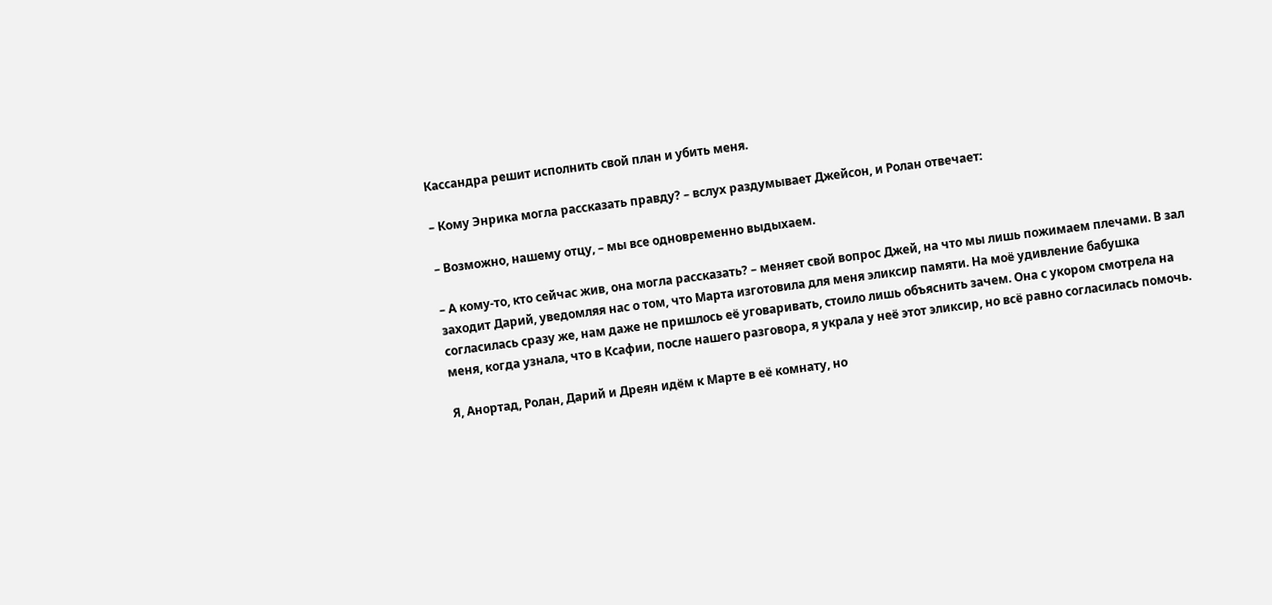Кассандра решит исполнить свой план и убить меня.

– Кому Энрика могла рассказать правду? – вслух раздумывает Джейсон, и Ролан отвечает:

– Возможно, нашему отцу, – мы все одновременно выдыхаем.

– А кому-то, кто сейчас жив, она могла рассказать? – меняет свой вопрос Джей, на что мы лишь пожимаем плечами. В зал заходит Дарий, уведомляя нас о том, что Марта изготовила для меня эликсир памяти. На моё удивление бабушка согласилась сразу же, нам даже не пришлось её уговаривать, стоило лишь объяснить зачем. Она с укором смотрела на меня, когда узнала, что в Ксафии, после нашего разговора, я украла у неё этот эликсир, но всё равно согласилась помочь.

Я, Анортад, Ролан, Дарий и Дреян идём к Марте в её комнату, но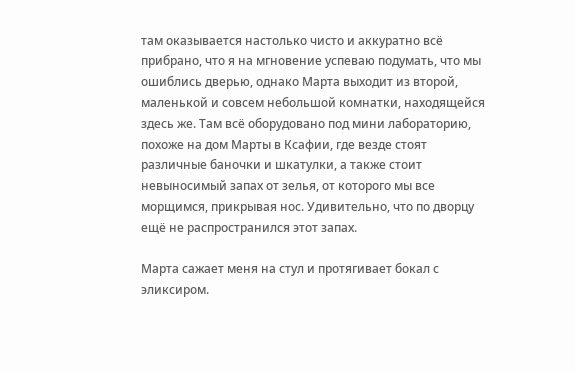там оказывается настолько чисто и аккуратно всё прибрано, что я на мгновение успеваю подумать, что мы ошиблись дверью, однако Марта выходит из второй, маленькой и совсем небольшой комнатки, находящейся здесь же. Там всё оборудовано под мини лабораторию, похоже на дом Марты в Ксафии, где везде стоят различные баночки и шкатулки, а также стоит невыносимый запах от зелья, от которого мы все морщимся, прикрывая нос. Удивительно, что по дворцу ещё не распространился этот запах.

Марта сажает меня на стул и протягивает бокал с эликсиром.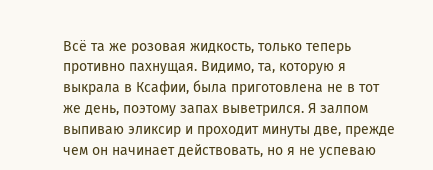Всё та же розовая жидкость, только теперь противно пахнущая. Видимо, та, которую я выкрала в Ксафии, была приготовлена не в тот же день, поэтому запах выветрился. Я залпом выпиваю эликсир и проходит минуты две, прежде чем он начинает действовать, но я не успеваю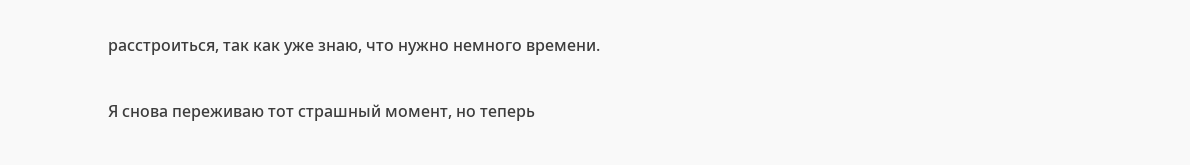расстроиться, так как уже знаю, что нужно немного времени.

Я снова переживаю тот страшный момент, но теперь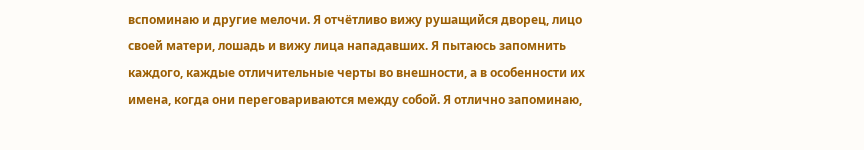вспоминаю и другие мелочи. Я отчётливо вижу рушащийся дворец, лицо своей матери, лошадь и вижу лица нападавших. Я пытаюсь запомнить каждого, каждые отличительные черты во внешности, а в особенности их имена, когда они переговариваются между собой. Я отлично запоминаю,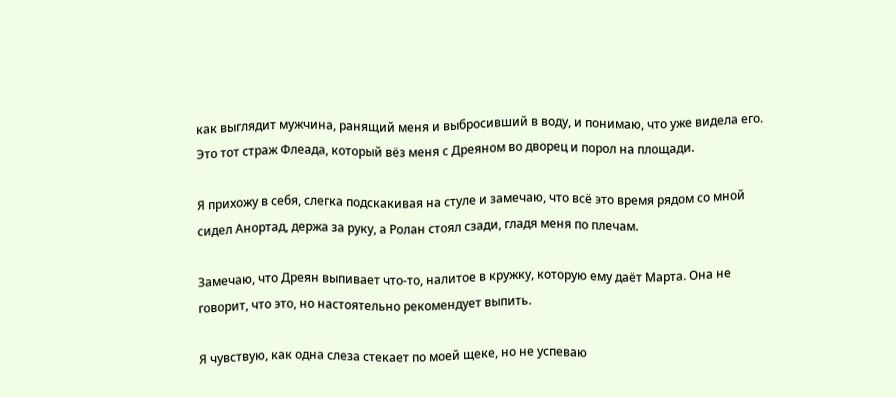как выглядит мужчина, ранящий меня и выбросивший в воду, и понимаю, что уже видела его. Это тот страж Флеада, который вёз меня с Дреяном во дворец и порол на площади.

Я прихожу в себя, слегка подскакивая на стуле и замечаю, что всё это время рядом со мной сидел Анортад, держа за руку, а Ролан стоял сзади, гладя меня по плечам.

Замечаю, что Дреян выпивает что-то, налитое в кружку, которую ему даёт Марта. Она не говорит, что это, но настоятельно рекомендует выпить.

Я чувствую, как одна слеза стекает по моей щеке, но не успеваю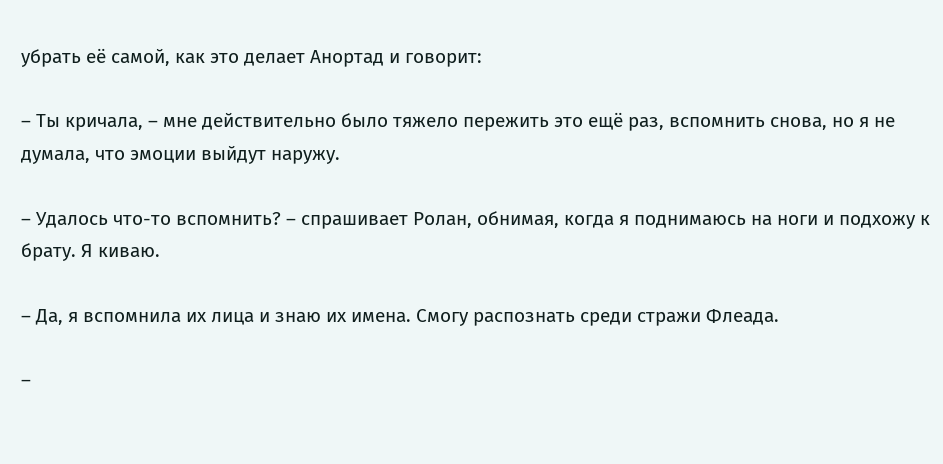убрать её самой, как это делает Анортад и говорит:

– Ты кричала, – мне действительно было тяжело пережить это ещё раз, вспомнить снова, но я не думала, что эмоции выйдут наружу.

– Удалось что-то вспомнить? – спрашивает Ролан, обнимая, когда я поднимаюсь на ноги и подхожу к брату. Я киваю.

– Да, я вспомнила их лица и знаю их имена. Смогу распознать среди стражи Флеада.

–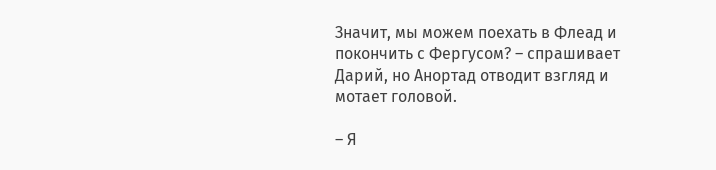Значит, мы можем поехать в Флеад и покончить с Фергусом? – спрашивает Дарий, но Анортад отводит взгляд и мотает головой.

– Я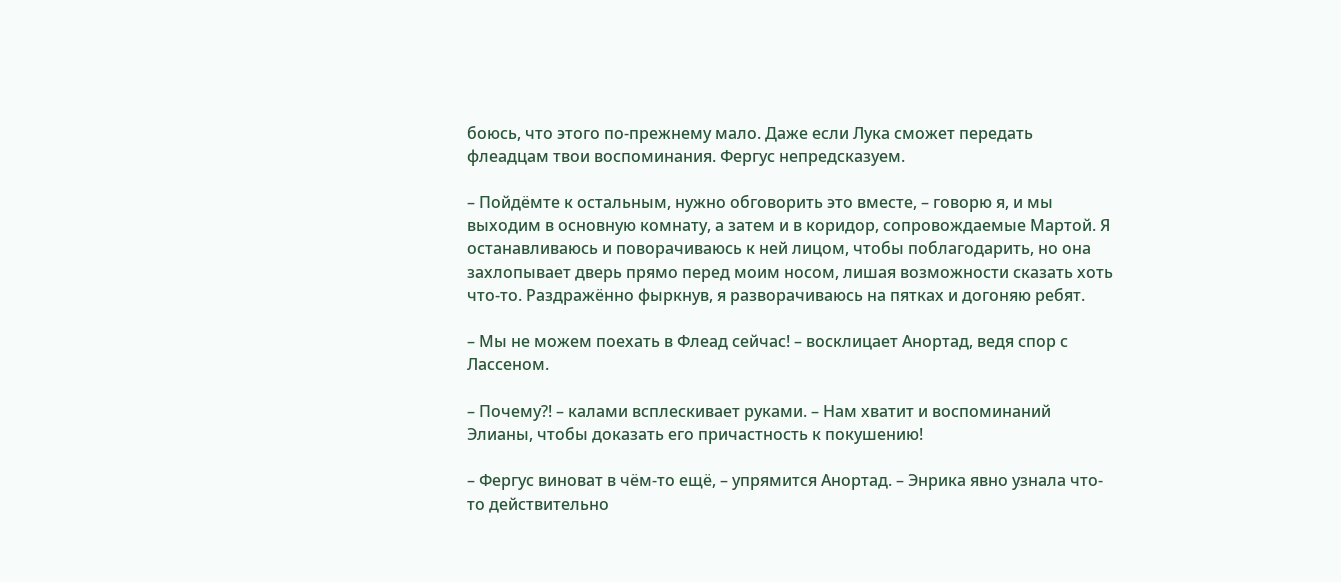боюсь, что этого по-прежнему мало. Даже если Лука сможет передать флеадцам твои воспоминания. Фергус непредсказуем.

– Пойдёмте к остальным, нужно обговорить это вместе, – говорю я, и мы выходим в основную комнату, а затем и в коридор, сопровождаемые Мартой. Я останавливаюсь и поворачиваюсь к ней лицом, чтобы поблагодарить, но она захлопывает дверь прямо перед моим носом, лишая возможности сказать хоть что-то. Раздражённо фыркнув, я разворачиваюсь на пятках и догоняю ребят.

– Мы не можем поехать в Флеад сейчас! – восклицает Анортад, ведя спор с Лассеном.

– Почему?! – калами всплескивает руками. – Нам хватит и воспоминаний Элианы, чтобы доказать его причастность к покушению!

– Фергус виноват в чём-то ещё, – упрямится Анортад. – Энрика явно узнала что-то действительно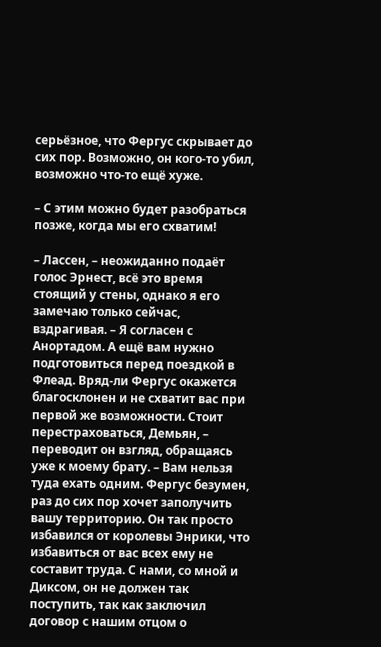серьёзное, что Фергус скрывает до сих пор. Возможно, он кого-то убил, возможно что-то ещё хуже.

– С этим можно будет разобраться позже, когда мы его схватим!

– Лассен, – неожиданно подаёт голос Эрнест, всё это время стоящий у стены, однако я его замечаю только сейчас, вздрагивая. – Я согласен с Анортадом. А ещё вам нужно подготовиться перед поездкой в Флеад. Вряд-ли Фергус окажется благосклонен и не схватит вас при первой же возможности. Стоит перестраховаться, Демьян, – переводит он взгляд, обращаясь уже к моему брату. – Вам нельзя туда ехать одним. Фергус безумен, раз до сих пор хочет заполучить вашу территорию. Он так просто избавился от королевы Энрики, что избавиться от вас всех ему не составит труда. С нами, со мной и Диксом, он не должен так поступить, так как заключил договор с нашим отцом о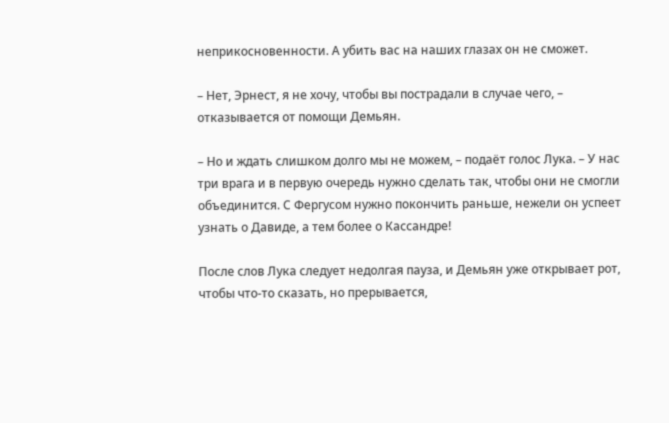неприкосновенности. А убить вас на наших глазах он не сможет.

– Нет, Эрнест, я не хочу, чтобы вы пострадали в случае чего, – отказывается от помощи Демьян.

– Но и ждать слишком долго мы не можем, – подаёт голос Лука. – У нас три врага и в первую очередь нужно сделать так, чтобы они не смогли объединится. С Фергусом нужно покончить раньше, нежели он успеет узнать о Давиде, а тем более о Кассандре!

После слов Лука следует недолгая пауза, и Демьян уже открывает рот, чтобы что-то сказать, но прерывается,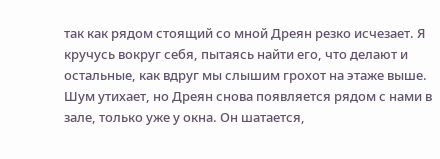так как рядом стоящий со мной Дреян резко исчезает. Я кручусь вокруг себя, пытаясь найти его, что делают и остальные, как вдруг мы слышим грохот на этаже выше. Шум утихает, но Дреян снова появляется рядом с нами в зале, только уже у окна. Он шатается,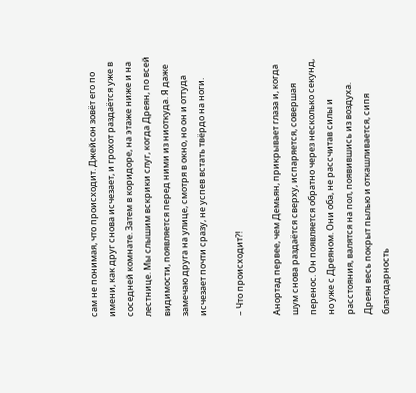сам не понимая, что происходит. Джейсон зовёт его по имени, как друг снова исчезает, и грохот раздаётся уже в соседней комнате. Затем в коридоре, на этаже ниже и на лестнице. Мы слышим вскрики слуг, когда Дреян, по всей видимости, появляется перед ними из ниоткуда. Я даже замечаю друга на улице, смотря в окно, но он и оттуда исчезает почти сразу, не успев встать твёрдо на ноги.

– Что происходит?!

Анортад первее, чем Демьян, прикрывает глаза и, когда шум снова раздаётся сверху, испаряется, совершая перенос. Он появляется обратно через несколько секунд, но уже с Дреяном. Они оба, не рассчитав силы и расстояния, валятся на пол, появившись из воздуха. Дреян весь покрыт пылью и откашливается, сипя благодарность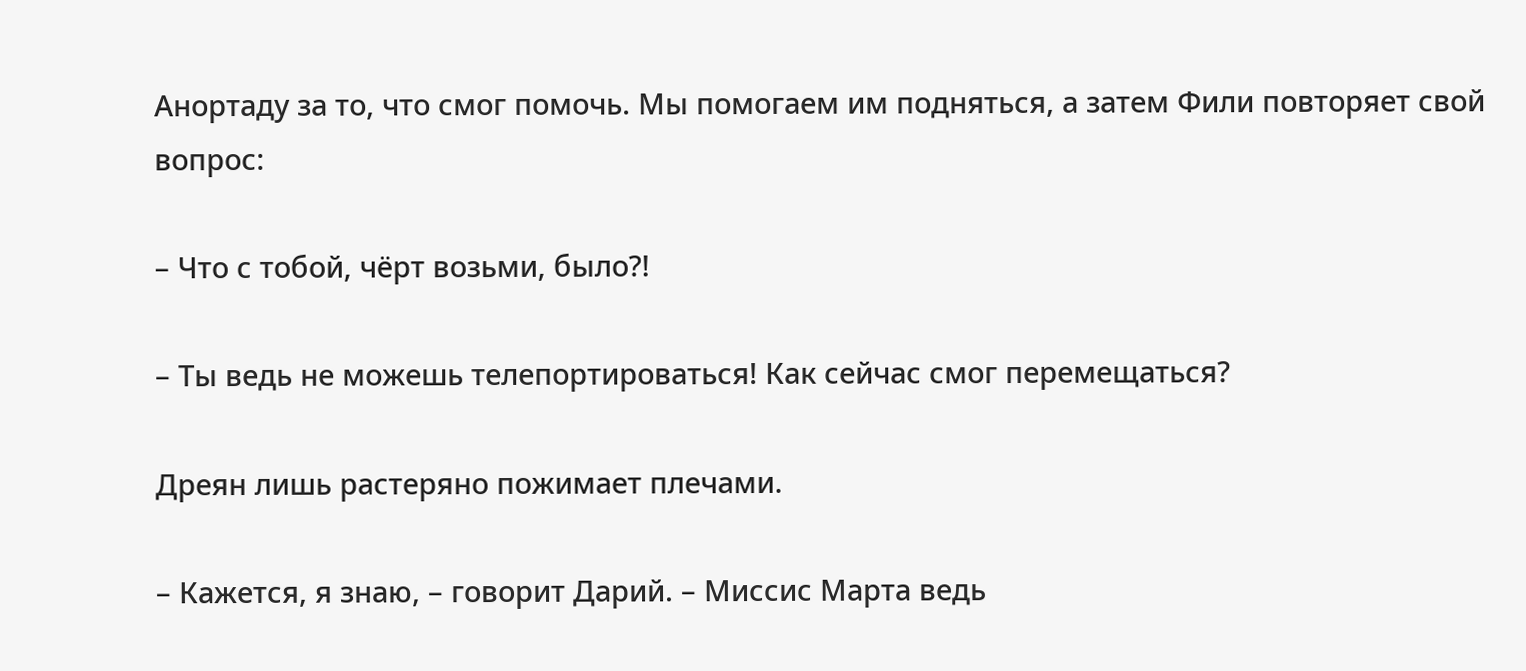Анортаду за то, что смог помочь. Мы помогаем им подняться, а затем Фили повторяет свой вопрос:

– Что с тобой, чёрт возьми, было?!

– Ты ведь не можешь телепортироваться! Как сейчас смог перемещаться?

Дреян лишь растеряно пожимает плечами.

– Кажется, я знаю, – говорит Дарий. – Миссис Марта ведь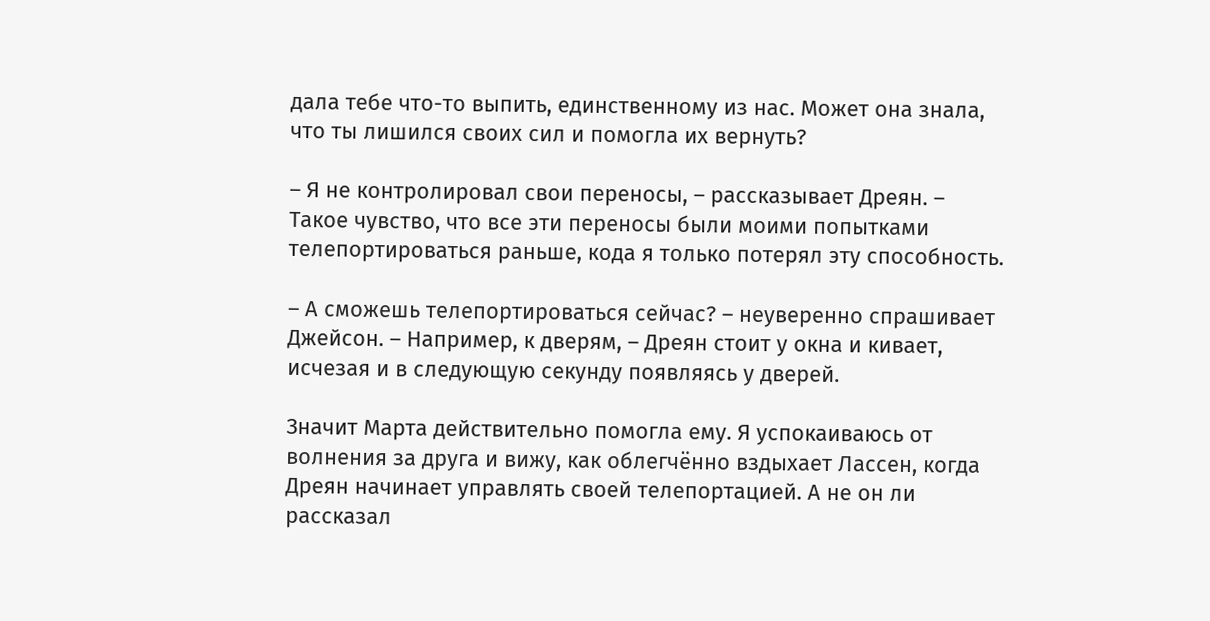дала тебе что-то выпить, единственному из нас. Может она знала, что ты лишился своих сил и помогла их вернуть?

– Я не контролировал свои переносы, – рассказывает Дреян. – Такое чувство, что все эти переносы были моими попытками телепортироваться раньше, кода я только потерял эту способность.

– А сможешь телепортироваться сейчас? – неуверенно спрашивает Джейсон. – Например, к дверям, – Дреян стоит у окна и кивает, исчезая и в следующую секунду появляясь у дверей.

Значит Марта действительно помогла ему. Я успокаиваюсь от волнения за друга и вижу, как облегчённо вздыхает Лассен, когда Дреян начинает управлять своей телепортацией. А не он ли рассказал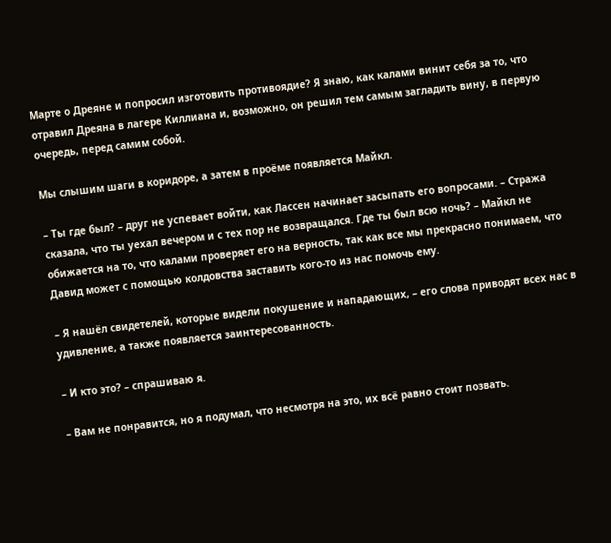Марте о Дреяне и попросил изготовить противоядие? Я знаю, как калами винит себя за то, что отравил Дреяна в лагере Киллиана и, возможно, он решил тем самым загладить вину, в первую очередь, перед самим собой.

Мы слышим шаги в коридоре, а затем в проёме появляется Майкл.

– Ты где был? – друг не успевает войти, как Лассен начинает засыпать его вопросами. – Стража сказала, что ты уехал вечером и с тех пор не возвращался. Где ты был всю ночь? – Майкл не обижается на то, что калами проверяет его на верность, так как все мы прекрасно понимаем, что Давид может с помощью колдовства заставить кого-то из нас помочь ему.

– Я нашёл свидетелей, которые видели покушение и нападающих, – его слова приводят всех нас в удивление, а также появляется заинтересованность.

– И кто это? – спрашиваю я.

– Вам не понравится, но я подумал, что несмотря на это, их всё равно стоит позвать.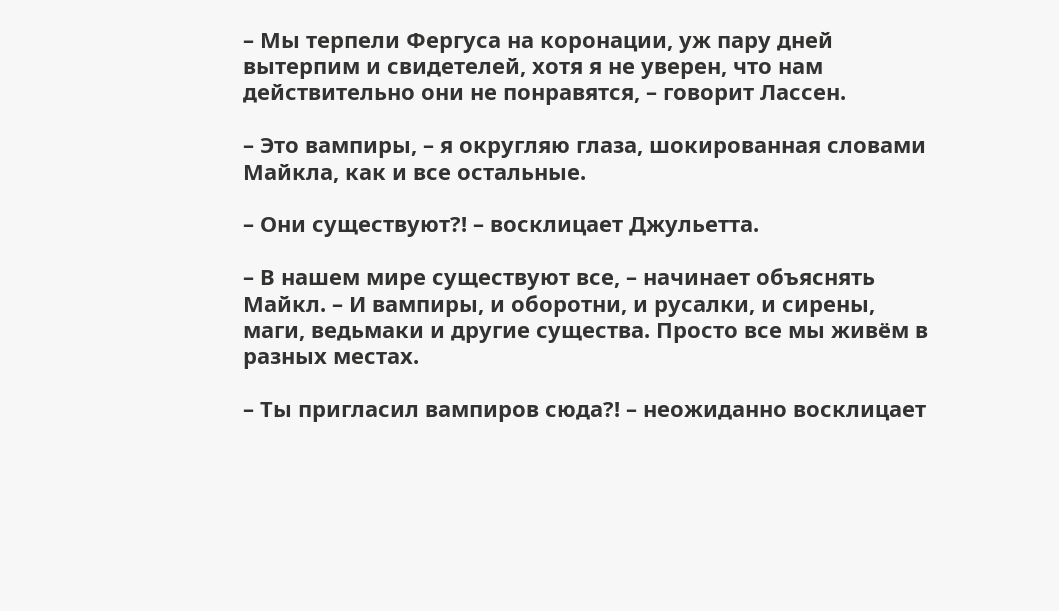– Мы терпели Фергуса на коронации, уж пару дней вытерпим и свидетелей, хотя я не уверен, что нам действительно они не понравятся, – говорит Лассен.

– Это вампиры, – я округляю глаза, шокированная словами Майкла, как и все остальные.

– Они существуют?! – восклицает Джульетта.

– В нашем мире существуют все, – начинает объяснять Майкл. – И вампиры, и оборотни, и русалки, и сирены, маги, ведьмаки и другие существа. Просто все мы живём в разных местах.

– Ты пригласил вампиров сюда?! – неожиданно восклицает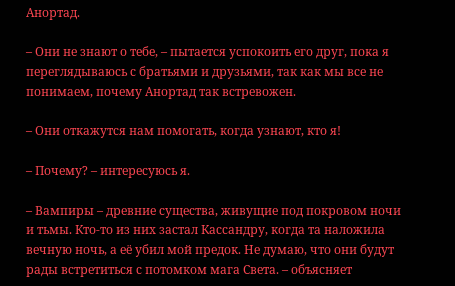Анортад.

– Они не знают о тебе, – пытается успокоить его друг, пока я переглядываюсь с братьями и друзьями, так как мы все не понимаем, почему Анортад так встревожен.

– Они откажутся нам помогать, когда узнают, кто я!

– Почему? – интересуюсь я.

– Вампиры – древние существа, живущие под покровом ночи и тьмы. Кто-то из них застал Кассандру, когда та наложила вечную ночь, а её убил мой предок. Не думаю, что они будут рады встретиться с потомком мага Света. – объясняет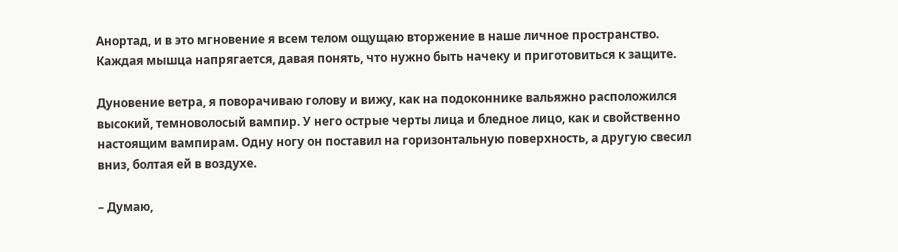Анортад, и в это мгновение я всем телом ощущаю вторжение в наше личное пространство. Каждая мышца напрягается, давая понять, что нужно быть начеку и приготовиться к защите.

Дуновение ветра, я поворачиваю голову и вижу, как на подоконнике вальяжно расположился высокий, темноволосый вампир. У него острые черты лица и бледное лицо, как и свойственно настоящим вампирам. Одну ногу он поставил на горизонтальную поверхность, а другую свесил вниз, болтая ей в воздухе.

– Думаю,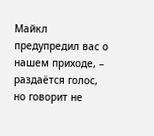Майкл предупредил вас о нашем приходе, – раздаётся голос, но говорит не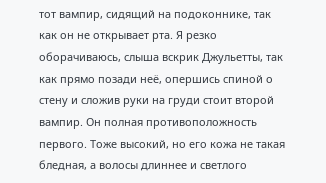тот вампир, сидящий на подоконнике, так как он не открывает рта. Я резко оборачиваюсь, слыша вскрик Джульетты, так как прямо позади неё, опершись спиной о стену и сложив руки на груди стоит второй вампир. Он полная противоположность первого. Тоже высокий, но его кожа не такая бледная, а волосы длиннее и светлого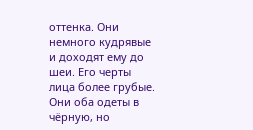оттенка. Они немного кудрявые и доходят ему до шеи. Его черты лица более грубые. Они оба одеты в чёрную, но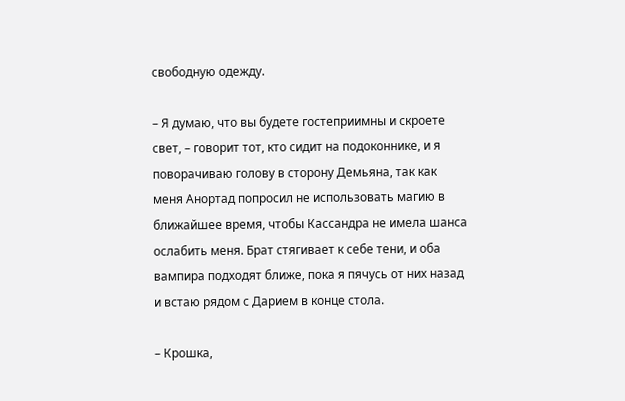свободную одежду.

– Я думаю, что вы будете гостеприимны и скроете свет, – говорит тот, кто сидит на подоконнике, и я поворачиваю голову в сторону Демьяна, так как меня Анортад попросил не использовать магию в ближайшее время, чтобы Кассандра не имела шанса ослабить меня. Брат стягивает к себе тени, и оба вампира подходят ближе, пока я пячусь от них назад и встаю рядом с Дарием в конце стола.

– Крошка,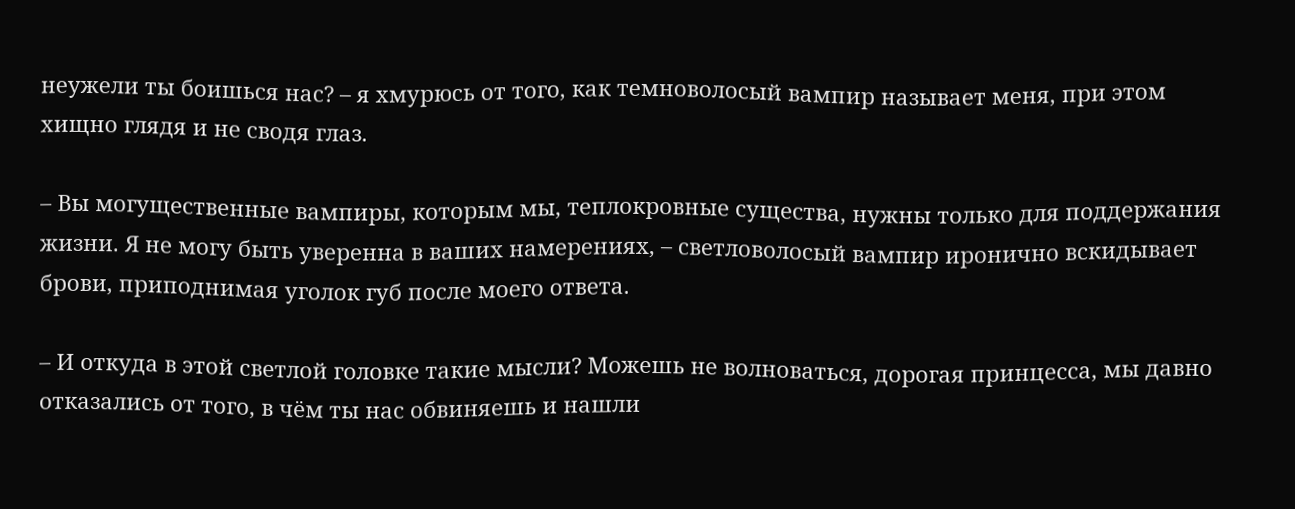неужели ты боишься нас? – я хмурюсь от того, как темноволосый вампир называет меня, при этом хищно глядя и не сводя глаз.

– Вы могущественные вампиры, которым мы, теплокровные существа, нужны только для поддержания жизни. Я не могу быть уверенна в ваших намерениях, – светловолосый вампир иронично вскидывает брови, приподнимая уголок губ после моего ответа.

– И откуда в этой светлой головке такие мысли? Можешь не волноваться, дорогая принцесса, мы давно отказались от того, в чём ты нас обвиняешь и нашли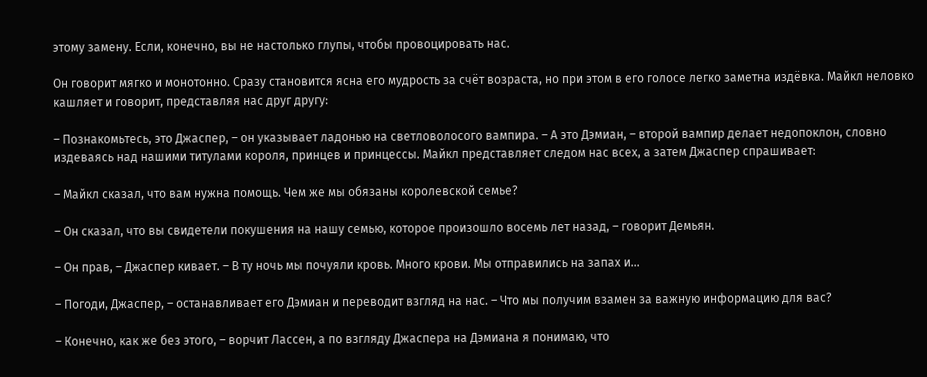этому замену. Если, конечно, вы не настолько глупы, чтобы провоцировать нас.

Он говорит мягко и монотонно. Сразу становится ясна его мудрость за счёт возраста, но при этом в его голосе легко заметна издёвка. Майкл неловко кашляет и говорит, представляя нас друг другу:

– Познакомьтесь, это Джаспер, – он указывает ладонью на светловолосого вампира. – А это Дэмиан, – второй вампир делает недопоклон, словно издеваясь над нашими титулами короля, принцев и принцессы. Майкл представляет следом нас всех, а затем Джаспер спрашивает:

– Майкл сказал, что вам нужна помощь. Чем же мы обязаны королевской семье?

– Он сказал, что вы свидетели покушения на нашу семью, которое произошло восемь лет назад, – говорит Демьян.

– Он прав, – Джаспер кивает. – В ту ночь мы почуяли кровь. Много крови. Мы отправились на запах и...

– Погоди, Джаспер, – останавливает его Дэмиан и переводит взгляд на нас. – Что мы получим взамен за важную информацию для вас?

– Конечно, как же без этого, – ворчит Лассен, а по взгляду Джаспера на Дэмиана я понимаю, что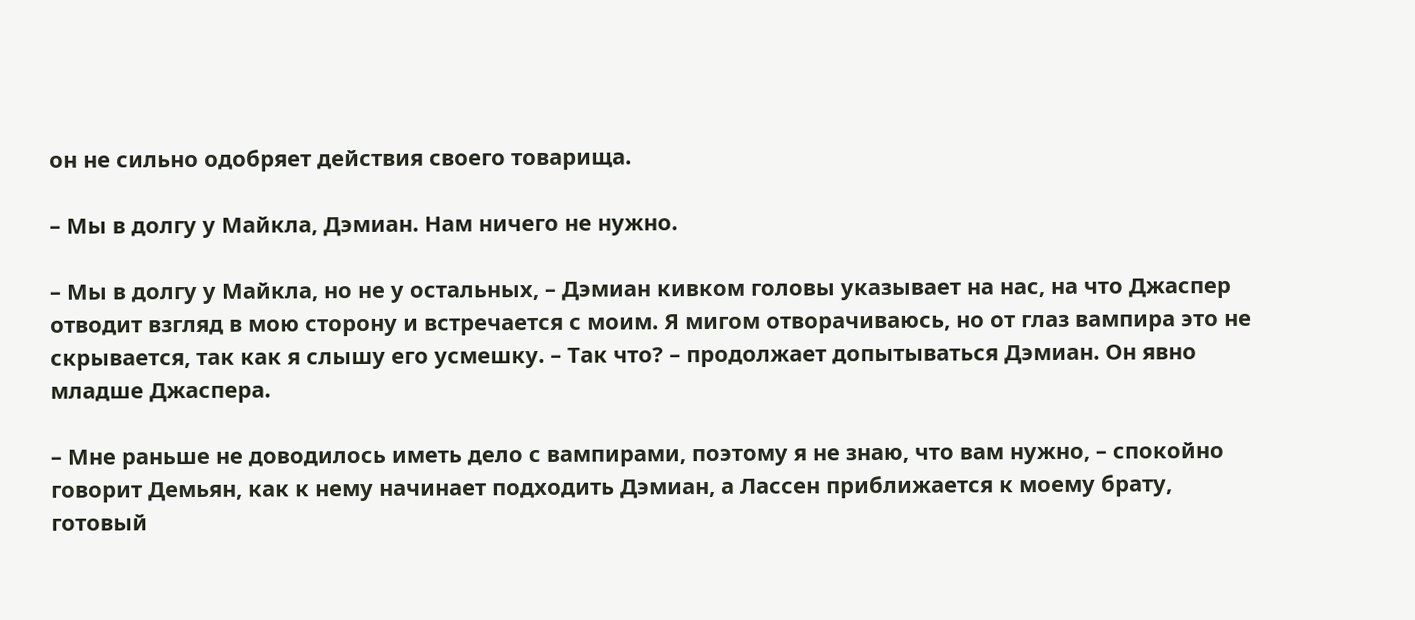он не сильно одобряет действия своего товарища.

– Мы в долгу у Майкла, Дэмиан. Нам ничего не нужно.

– Мы в долгу у Майкла, но не у остальных, – Дэмиан кивком головы указывает на нас, на что Джаспер отводит взгляд в мою сторону и встречается с моим. Я мигом отворачиваюсь, но от глаз вампира это не скрывается, так как я слышу его усмешку. – Так что? – продолжает допытываться Дэмиан. Он явно младше Джаспера.

– Мне раньше не доводилось иметь дело с вампирами, поэтому я не знаю, что вам нужно, – спокойно говорит Демьян, как к нему начинает подходить Дэмиан, а Лассен приближается к моему брату, готовый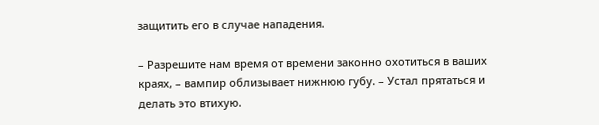защитить его в случае нападения.

– Разрешите нам время от времени законно охотиться в ваших краях, – вампир облизывает нижнюю губу. – Устал прятаться и делать это втихую.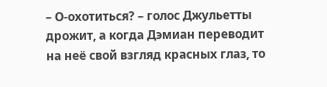– О-охотиться? – голос Джульетты дрожит, а когда Дэмиан переводит на неё свой взгляд красных глаз, то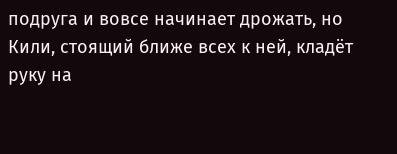подруга и вовсе начинает дрожать, но Кили, стоящий ближе всех к ней, кладёт руку на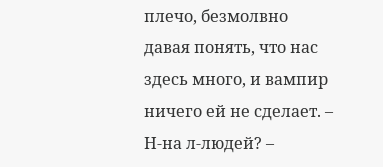плечо, безмолвно давая понять, что нас здесь много, и вампир ничего ей не сделает. – Н-на л-людей? –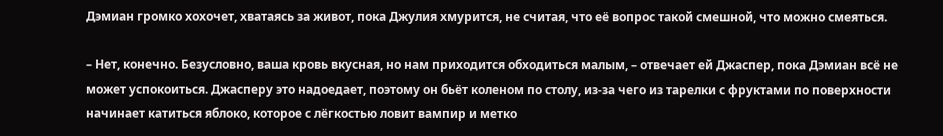Дэмиан громко хохочет, хватаясь за живот, пока Джулия хмурится, не считая, что её вопрос такой смешной, что можно смеяться.

– Нет, конечно. Безусловно, ваша кровь вкусная, но нам приходится обходиться малым, – отвечает ей Джаспер, пока Дэмиан всё не может успокоиться. Джасперу это надоедает, поэтому он бьёт коленом по столу, из-за чего из тарелки с фруктами по поверхности начинает катиться яблоко, которое с лёгкостью ловит вампир и метко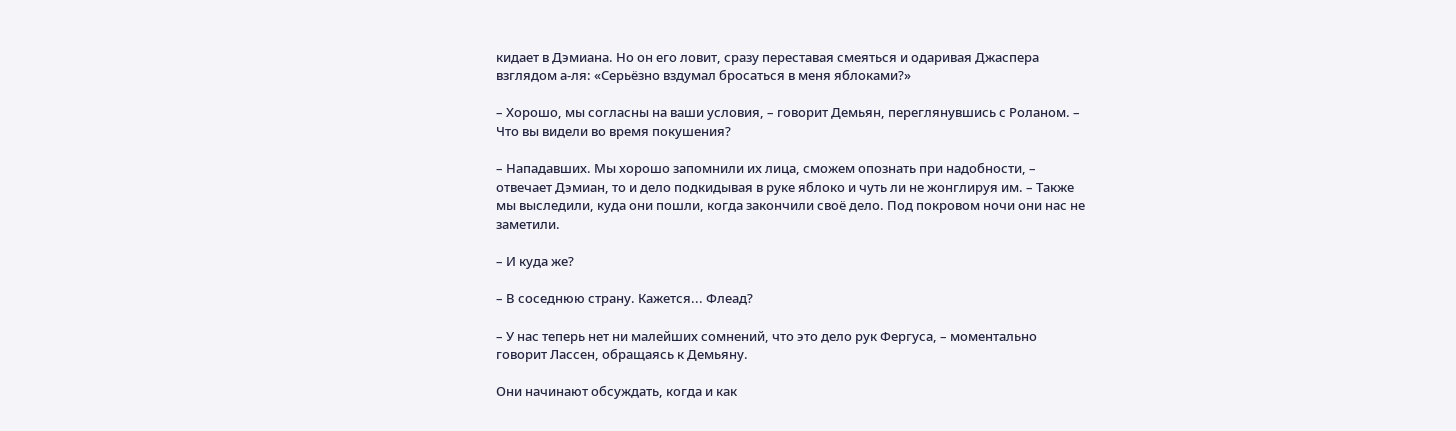кидает в Дэмиана. Но он его ловит, сразу переставая смеяться и одаривая Джаспера взглядом а-ля: «Серьёзно вздумал бросаться в меня яблоками?»

– Хорошо, мы согласны на ваши условия, – говорит Демьян, переглянувшись с Роланом. – Что вы видели во время покушения?

– Нападавших. Мы хорошо запомнили их лица, сможем опознать при надобности, – отвечает Дэмиан, то и дело подкидывая в руке яблоко и чуть ли не жонглируя им. – Также мы выследили, куда они пошли, когда закончили своё дело. Под покровом ночи они нас не заметили.

– И куда же?

– В соседнюю страну. Кажется... Флеад?

– У нас теперь нет ни малейших сомнений, что это дело рук Фергуса, – моментально говорит Лассен, обращаясь к Демьяну.

Они начинают обсуждать, когда и как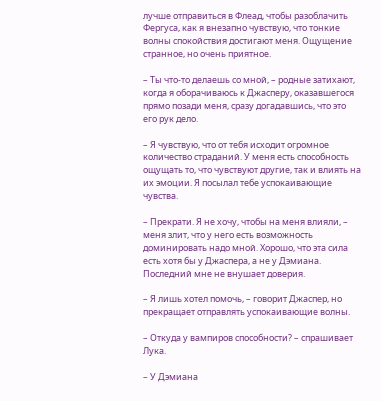лучше отправиться в Флеад, чтобы разоблачить Фергуса, как я внезапно чувствую, что тонкие волны спокойствия достигают меня. Ощущение странное, но очень приятное.

– Ты что-то делаешь со мной, – родные затихают, когда я оборачиваюсь к Джасперу, оказавшегося прямо позади меня, сразу догадавшись, что это его рук дело.

– Я чувствую, что от тебя исходит огромное количество страданий. У меня есть способность ощущать то, что чувствуют другие, так и влиять на их эмоции. Я посылал тебе успокаивающие чувства.

– Прекрати. Я не хочу, чтобы на меня влияли, – меня злит, что у него есть возможность доминировать надо мной. Хорошо, что эта сила есть хотя бы у Джаспера, а не у Дэмиана. Последний мне не внушает доверия.

– Я лишь хотел помочь, – говорит Джаспер, но прекращает отправлять успокаивающие волны.

– Откуда у вампиров способности? – спрашивает Лука.

– У Дэмиана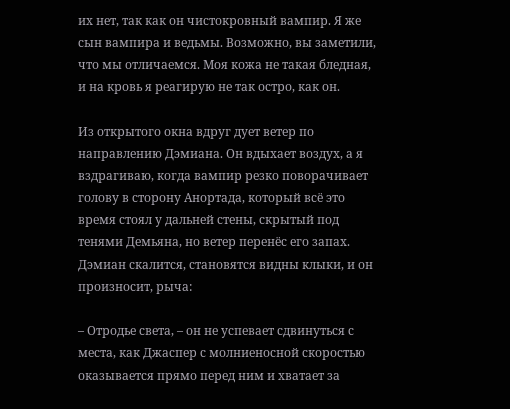их нет, так как он чистокровный вампир. Я же сын вампира и ведьмы. Возможно, вы заметили, что мы отличаемся. Моя кожа не такая бледная, и на кровь я реагирую не так остро, как он.

Из открытого окна вдруг дует ветер по направлению Дэмиана. Он вдыхает воздух, а я вздрагиваю, когда вампир резко поворачивает голову в сторону Анортада, который всё это время стоял у дальней стены, скрытый под тенями Демьяна, но ветер перенёс его запах. Дэмиан скалится, становятся видны клыки, и он произносит, рыча:

– Отродье света, – он не успевает сдвинуться с места, как Джаспер с молниеносной скоростью оказывается прямо перед ним и хватает за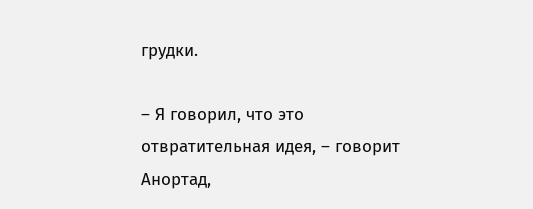грудки.

– Я говорил, что это отвратительная идея, – говорит Анортад,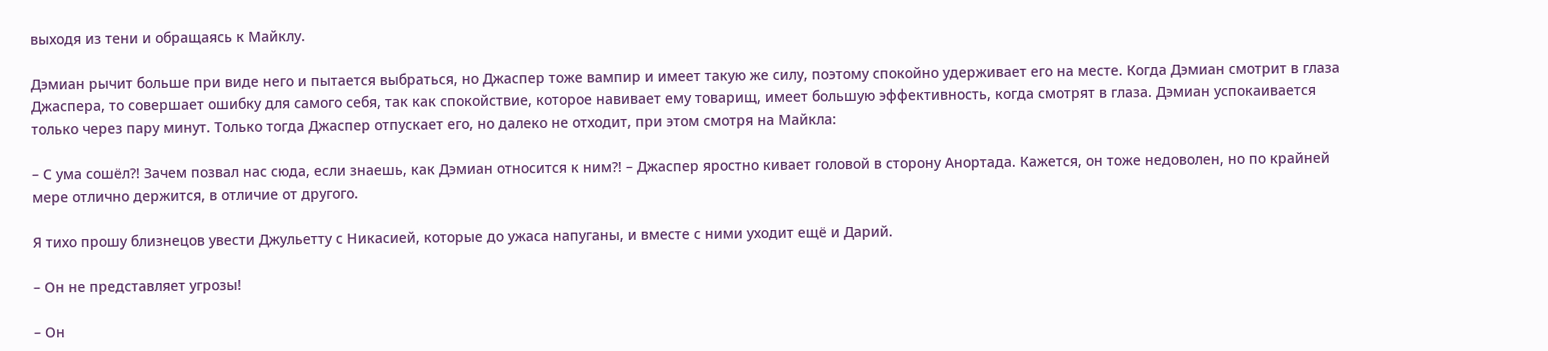выходя из тени и обращаясь к Майклу.

Дэмиан рычит больше при виде него и пытается выбраться, но Джаспер тоже вампир и имеет такую же силу, поэтому спокойно удерживает его на месте. Когда Дэмиан смотрит в глаза Джаспера, то совершает ошибку для самого себя, так как спокойствие, которое навивает ему товарищ, имеет большую эффективность, когда смотрят в глаза. Дэмиан успокаивается только через пару минут. Только тогда Джаспер отпускает его, но далеко не отходит, при этом смотря на Майкла:

– С ума сошёл?! Зачем позвал нас сюда, если знаешь, как Дэмиан относится к ним?! – Джаспер яростно кивает головой в сторону Анортада. Кажется, он тоже недоволен, но по крайней мере отлично держится, в отличие от другого.

Я тихо прошу близнецов увести Джульетту с Никасией, которые до ужаса напуганы, и вместе с ними уходит ещё и Дарий.

– Он не представляет угрозы!

– Он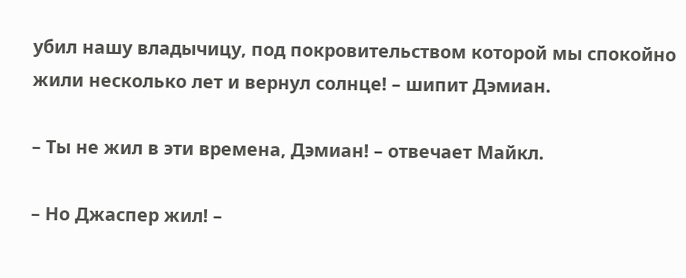убил нашу владычицу, под покровительством которой мы спокойно жили несколько лет и вернул солнце! – шипит Дэмиан.

– Ты не жил в эти времена, Дэмиан! – отвечает Майкл.

– Но Джаспер жил! –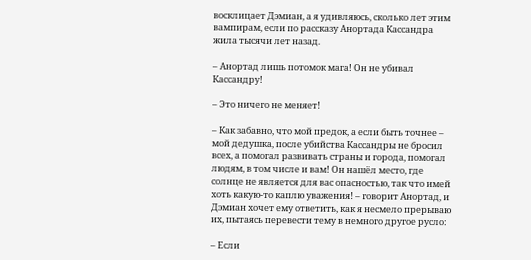восклицает Дэмиан, а я удивляюсь, сколько лет этим вампирам, если по рассказу Анортада Кассандра жила тысячи лет назад.

– Анортад лишь потомок мага! Он не убивал Кассандру!

– Это ничего не меняет!

– Как забавно, что мой предок, а если быть точнее – мой дедушка, после убийства Кассандры не бросил всех, а помогал развивать страны и города, помогал людям, в том числе и вам! Он нашёл место, где солнце не является для вас опасностью, так что имей хоть какую-то каплю уважения! – говорит Анортад, и Дэмиан хочет ему ответить, как я несмело прерываю их, пытаясь перевести тему в немного другое русло:

– Если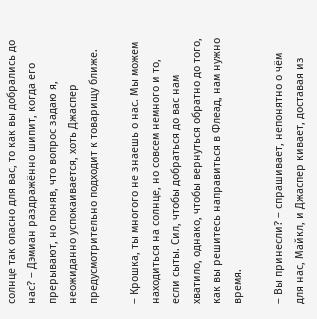солнце так опасно для вас, то как вы добрались до нас? – Дэмиан раздражённо шипит, когда его прерывают, но поняв, что вопрос задаю я, неожиданно успокаивается, хоть Джаспер предусмотрительно подходит к товарищу ближе.

– Крошка, ты многого не знаешь о нас. Мы можем находиться на солнце, но совсем немного и то, если сыты. Сил, чтобы добраться до вас нам хватило, однако, чтобы вернуться обратно до того, как вы решитесь направиться в Флеад, нам нужно время.

– Вы принесли? – спрашивает, непонятно о чём для нас, Майкл, и Джаспер кивает, доставая из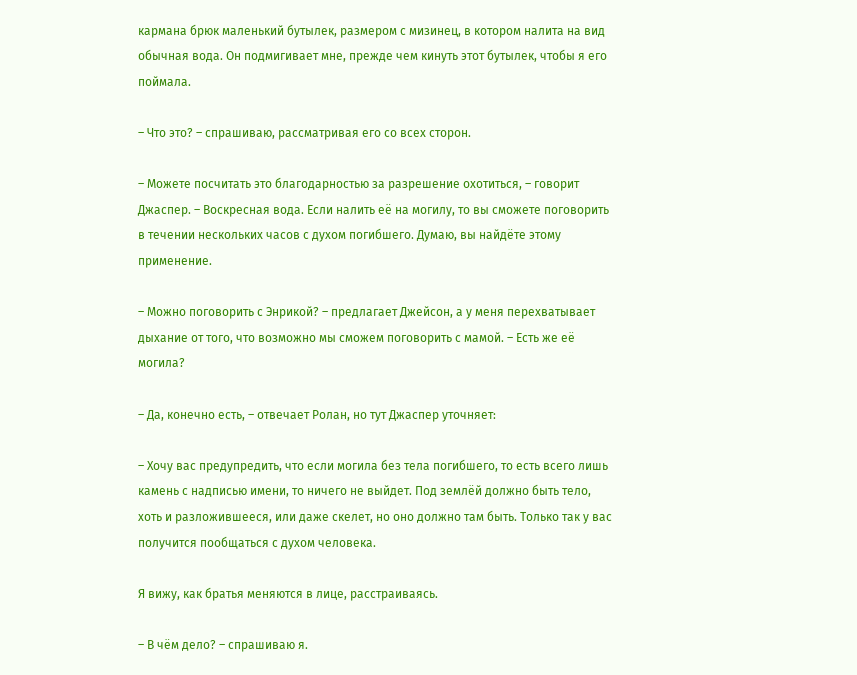кармана брюк маленький бутылек, размером с мизинец, в котором налита на вид обычная вода. Он подмигивает мне, прежде чем кинуть этот бутылек, чтобы я его поймала.

– Что это? – спрашиваю, рассматривая его со всех сторон.

– Можете посчитать это благодарностью за разрешение охотиться, – говорит Джаспер. – Воскресная вода. Если налить её на могилу, то вы сможете поговорить в течении нескольких часов с духом погибшего. Думаю, вы найдёте этому применение.

– Можно поговорить с Энрикой? – предлагает Джейсон, а у меня перехватывает дыхание от того, что возможно мы сможем поговорить с мамой. – Есть же её могила?

– Да, конечно есть, – отвечает Ролан, но тут Джаспер уточняет:

– Хочу вас предупредить, что если могила без тела погибшего, то есть всего лишь камень с надписью имени, то ничего не выйдет. Под землёй должно быть тело, хоть и разложившееся, или даже скелет, но оно должно там быть. Только так у вас получится пообщаться с духом человека.

Я вижу, как братья меняются в лице, расстраиваясь.

– В чём дело? – спрашиваю я.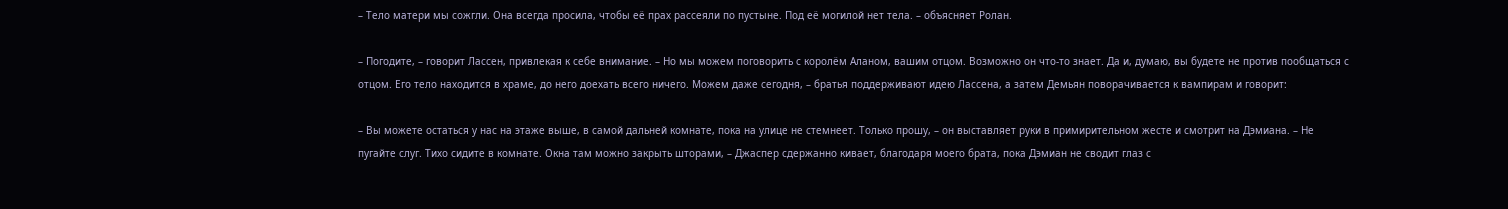– Тело матери мы сожгли. Она всегда просила, чтобы её прах рассеяли по пустыне. Под её могилой нет тела. – объясняет Ролан.

– Погодите, – говорит Лассен, привлекая к себе внимание. – Но мы можем поговорить с королём Аланом, вашим отцом. Возможно он что-то знает. Да и, думаю, вы будете не против пообщаться с отцом. Его тело находится в храме, до него доехать всего ничего. Можем даже сегодня, – братья поддерживают идею Лассена, а затем Демьян поворачивается к вампирам и говорит:

– Вы можете остаться у нас на этаже выше, в самой дальней комнате, пока на улице не стемнеет. Только прошу, – он выставляет руки в примирительном жесте и смотрит на Дэмиана. – Не пугайте слуг. Тихо сидите в комнате. Окна там можно закрыть шторами, – Джаспер сдержанно кивает, благодаря моего брата, пока Дэмиан не сводит глаз с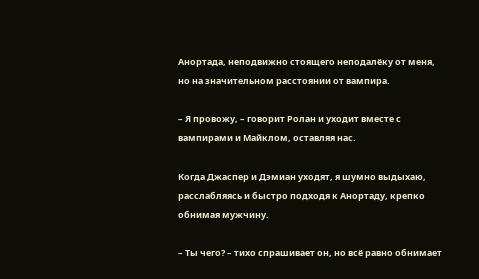Анортада, неподвижно стоящего неподалёку от меня, но на значительном расстоянии от вампира.

– Я провожу, – говорит Ролан и уходит вместе с вампирами и Майклом, оставляя нас.

Когда Джаспер и Дэмиан уходят, я шумно выдыхаю, расслабляясь и быстро подходя к Анортаду, крепко обнимая мужчину.

– Ты чего? – тихо спрашивает он, но всё равно обнимает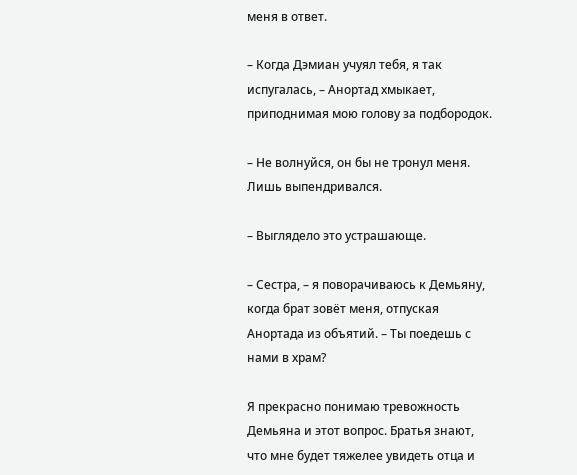меня в ответ.

– Когда Дэмиан учуял тебя, я так испугалась, – Анортад хмыкает, приподнимая мою голову за подбородок.

– Не волнуйся, он бы не тронул меня. Лишь выпендривался.

– Выглядело это устрашающе.

– Сестра, – я поворачиваюсь к Демьяну, когда брат зовёт меня, отпуская Анортада из объятий. – Ты поедешь с нами в храм?

Я прекрасно понимаю тревожность Демьяна и этот вопрос. Братья знают, что мне будет тяжелее увидеть отца и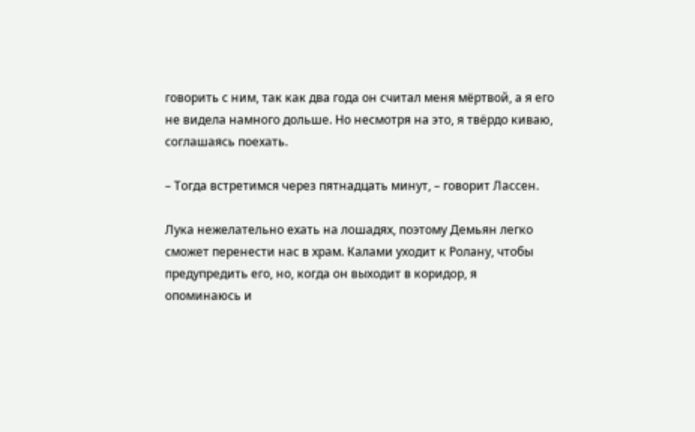говорить с ним, так как два года он считал меня мёртвой, а я его не видела намного дольше. Но несмотря на это, я твёрдо киваю, соглашаясь поехать.

– Тогда встретимся через пятнадцать минут, – говорит Лассен.

Лука нежелательно ехать на лошадях, поэтому Демьян легко сможет перенести нас в храм. Калами уходит к Ролану, чтобы предупредить его, но, когда он выходит в коридор, я опоминаюсь и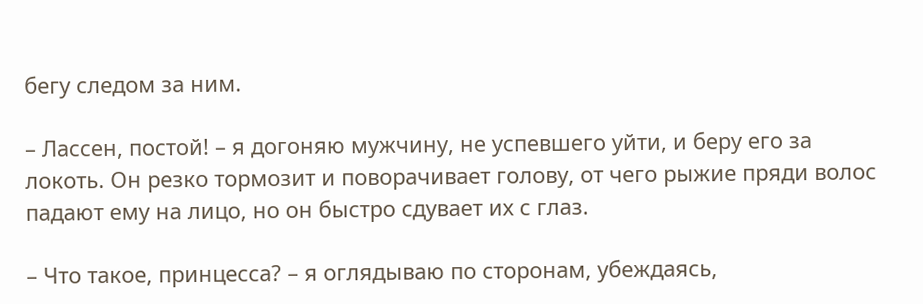бегу следом за ним.

– Лассен, постой! – я догоняю мужчину, не успевшего уйти, и беру его за локоть. Он резко тормозит и поворачивает голову, от чего рыжие пряди волос падают ему на лицо, но он быстро сдувает их с глаз.

– Что такое, принцесса? – я оглядываю по сторонам, убеждаясь,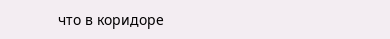что в коридоре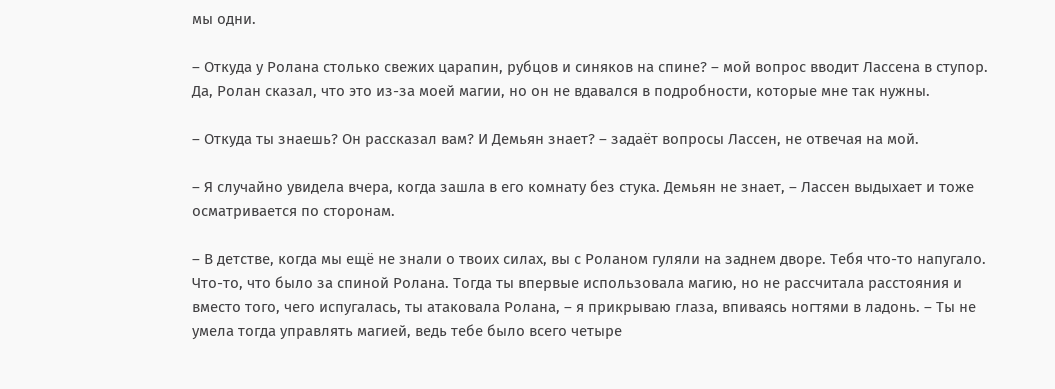мы одни.

– Откуда у Ролана столько свежих царапин, рубцов и синяков на спине? – мой вопрос вводит Лассена в ступор. Да, Ролан сказал, что это из-за моей магии, но он не вдавался в подробности, которые мне так нужны.

– Откуда ты знаешь? Он рассказал вам? И Демьян знает? – задаёт вопросы Лассен, не отвечая на мой.

– Я случайно увидела вчера, когда зашла в его комнату без стука. Демьян не знает, – Лассен выдыхает и тоже осматривается по сторонам.

– В детстве, когда мы ещё не знали о твоих силах, вы с Роланом гуляли на заднем дворе. Тебя что-то напугало. Что-то, что было за спиной Ролана. Тогда ты впервые использовала магию, но не рассчитала расстояния и вместо того, чего испугалась, ты атаковала Ролана, – я прикрываю глаза, впиваясь ногтями в ладонь. – Ты не умела тогда управлять магией, ведь тебе было всего четыре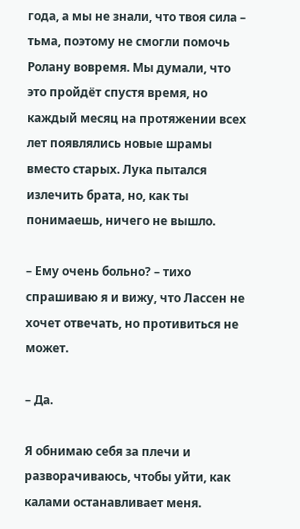года, а мы не знали, что твоя сила – тьма, поэтому не смогли помочь Ролану вовремя. Мы думали, что это пройдёт спустя время, но каждый месяц на протяжении всех лет появлялись новые шрамы вместо старых. Лука пытался излечить брата, но, как ты понимаешь, ничего не вышло.

– Ему очень больно? – тихо спрашиваю я и вижу, что Лассен не хочет отвечать, но противиться не может.

– Да.

Я обнимаю себя за плечи и разворачиваюсь, чтобы уйти, как калами останавливает меня.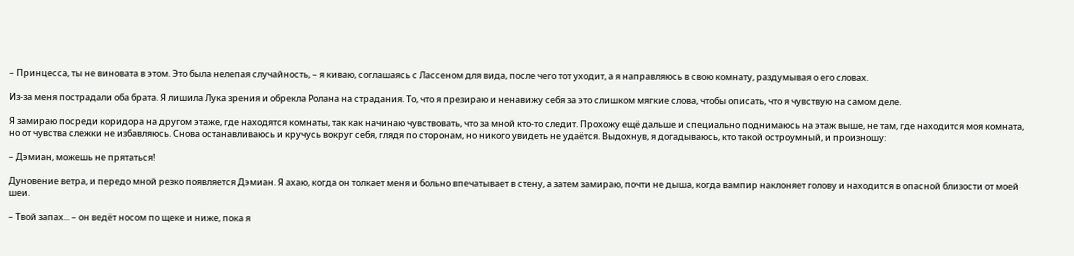– Принцесса, ты не виновата в этом. Это была нелепая случайность, – я киваю, соглашаясь с Лассеном для вида, после чего тот уходит, а я направляюсь в свою комнату, раздумывая о его словах.

Из-за меня пострадали оба брата. Я лишила Лука зрения и обрекла Ролана на страдания. То, что я презираю и ненавижу себя за это слишком мягкие слова, чтобы описать, что я чувствую на самом деле.

Я замираю посреди коридора на другом этаже, где находятся комнаты, так как начинаю чувствовать, что за мной кто-то следит. Прохожу ещё дальше и специально поднимаюсь на этаж выше, не там, где находится моя комната, но от чувства слежки не избавляюсь. Снова останавливаюсь и кручусь вокруг себя, глядя по сторонам, но никого увидеть не удаётся. Выдохнув, я догадываюсь, кто такой остроумный, и произношу:

– Дэмиан, можешь не прятаться!

Дуновение ветра, и передо мной резко появляется Дэмиан. Я ахаю, когда он толкает меня и больно впечатывает в стену, а затем замираю, почти не дыша, когда вампир наклоняет голову и находится в опасной близости от моей шеи.

– Твой запах... – он ведёт носом по щеке и ниже, пока я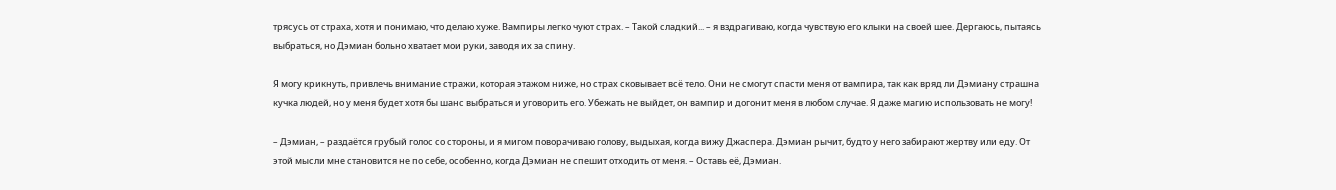трясусь от страха, хотя и понимаю, что делаю хуже. Вампиры легко чуют страх. – Такой сладкий... – я вздрагиваю, когда чувствую его клыки на своей шее. Дергаюсь, пытаясь выбраться, но Дэмиан больно хватает мои руки, заводя их за спину.

Я могу крикнуть, привлечь внимание стражи, которая этажом ниже, но страх сковывает всё тело. Они не смогут спасти меня от вампира, так как вряд ли Дэмиану страшна кучка людей, но у меня будет хотя бы шанс выбраться и уговорить его. Убежать не выйдет, он вампир и догонит меня в любом случае. Я даже магию использовать не могу!

– Дэмиан, – раздаётся грубый голос со стороны, и я мигом поворачиваю голову, выдыхая, когда вижу Джаспера. Дэмиан рычит, будто у него забирают жертву или еду. От этой мысли мне становится не по себе, особенно, когда Дэмиан не спешит отходить от меня. – Оставь её, Дэмиан.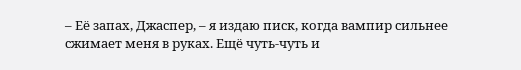– Её запах, Джаспер, – я издаю писк, когда вампир сильнее сжимает меня в руках. Ещё чуть-чуть и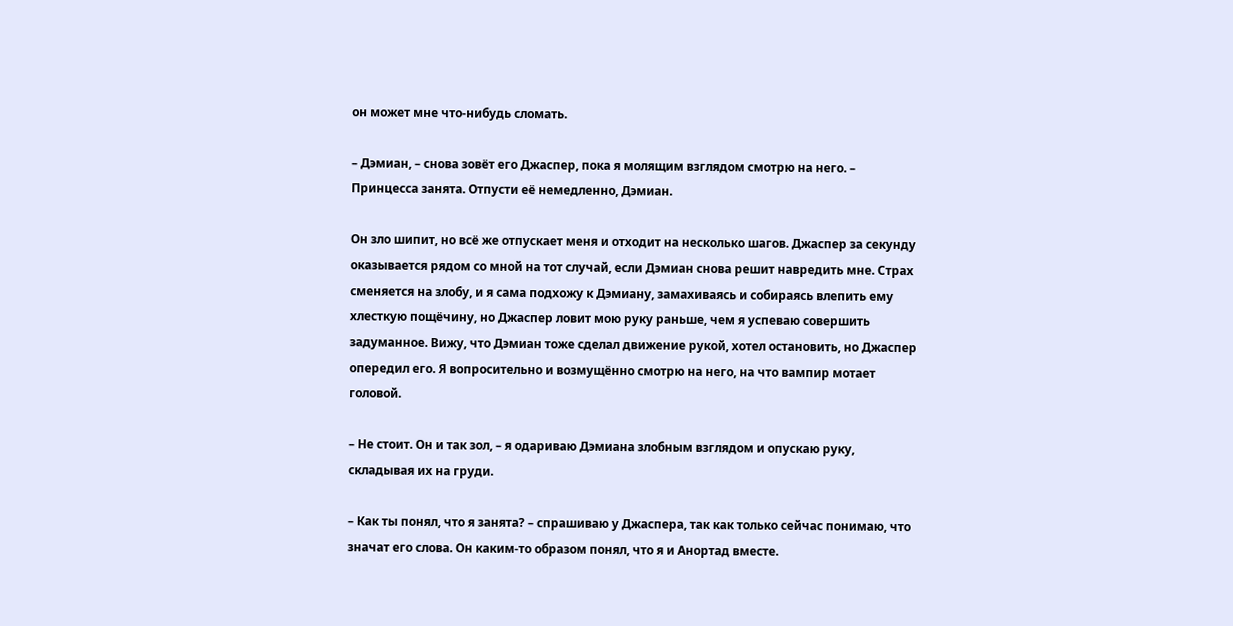он может мне что-нибудь сломать.

– Дэмиан, – снова зовёт его Джаспер, пока я молящим взглядом смотрю на него. – Принцесса занята. Отпусти её немедленно, Дэмиан.

Он зло шипит, но всё же отпускает меня и отходит на несколько шагов. Джаспер за секунду оказывается рядом со мной на тот случай, если Дэмиан снова решит навредить мне. Страх сменяется на злобу, и я сама подхожу к Дэмиану, замахиваясь и собираясь влепить ему хлесткую пощёчину, но Джаспер ловит мою руку раньше, чем я успеваю совершить задуманное. Вижу, что Дэмиан тоже сделал движение рукой, хотел остановить, но Джаспер опередил его. Я вопросительно и возмущённо смотрю на него, на что вампир мотает головой.

– Не стоит. Он и так зол, – я одариваю Дэмиана злобным взглядом и опускаю руку, складывая их на груди.

– Как ты понял, что я занята? – спрашиваю у Джаспера, так как только сейчас понимаю, что значат его слова. Он каким-то образом понял, что я и Анортад вместе.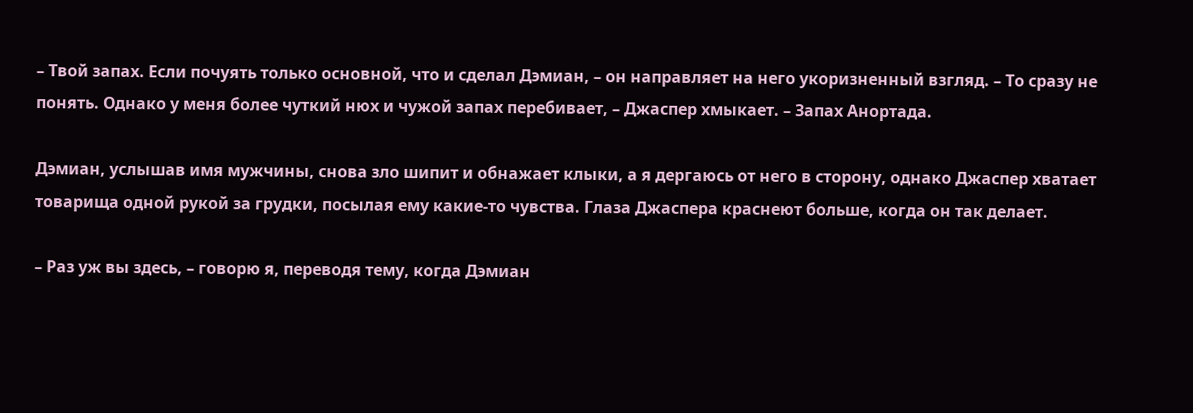– Твой запах. Если почуять только основной, что и сделал Дэмиан, – он направляет на него укоризненный взгляд. – То сразу не понять. Однако у меня более чуткий нюх и чужой запах перебивает, – Джаспер хмыкает. – Запах Анортада.

Дэмиан, услышав имя мужчины, снова зло шипит и обнажает клыки, а я дергаюсь от него в сторону, однако Джаспер хватает товарища одной рукой за грудки, посылая ему какие-то чувства. Глаза Джаспера краснеют больше, когда он так делает.

– Раз уж вы здесь, – говорю я, переводя тему, когда Дэмиан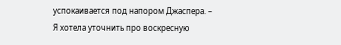успокаивается под напором Джаспера. – Я хотела уточнить про воскресную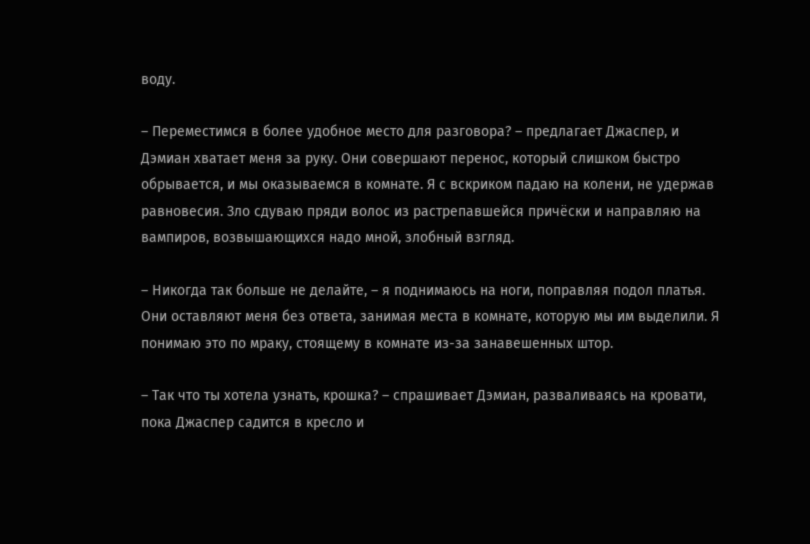воду.

– Переместимся в более удобное место для разговора? – предлагает Джаспер, и Дэмиан хватает меня за руку. Они совершают перенос, который слишком быстро обрывается, и мы оказываемся в комнате. Я с вскриком падаю на колени, не удержав равновесия. Зло сдуваю пряди волос из растрепавшейся причёски и направляю на вампиров, возвышающихся надо мной, злобный взгляд.

– Никогда так больше не делайте, – я поднимаюсь на ноги, поправляя подол платья. Они оставляют меня без ответа, занимая места в комнате, которую мы им выделили. Я понимаю это по мраку, стоящему в комнате из-за занавешенных штор.

– Так что ты хотела узнать, крошка? – спрашивает Дэмиан, разваливаясь на кровати, пока Джаспер садится в кресло и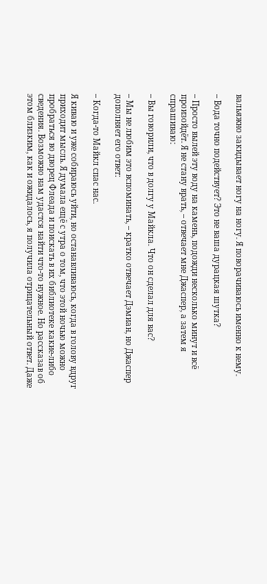вальяжно закидывает ногу на ногу. Я поворачиваюсь именно к нему.

– Вода точно подействует? Это не ваша дурацкая шутка?

– Просто вылей эту воду на камень, подожди несколько минут и всё произойдёт. Я не стану врать, – отвечает мне Джаспер, а затем я спрашиваю:

– Вы говорили, что в долгу у Майкла. Что он сделал для вас?

– Мы не любим это вспоминать, – кратко отвечает Дэмиан, но Джаспер дополняет его ответ:

– Когда-то Майкл спас нас.

Я киваю и уже собираюсь уйти, но останавливаюсь, когда в голову вдруг приходит мысль. Я думала ещё с утра о том, что этой ночью можно пробраться во дворец Флеада и поискать в их библиотеке какие-либо сведения. Возможно нам удастся найти что-то нужное. Но рассказав об этом близким, как и ожидалось, я получила отрицательный ответ. Даже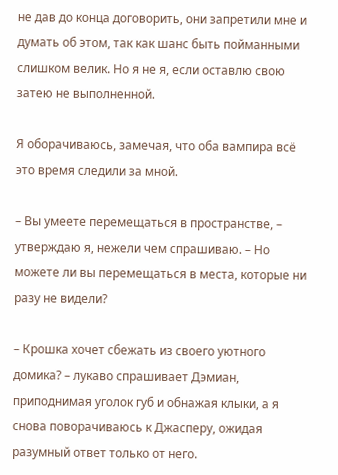не дав до конца договорить, они запретили мне и думать об этом, так как шанс быть пойманными слишком велик. Но я не я, если оставлю свою затею не выполненной.

Я оборачиваюсь, замечая, что оба вампира всё это время следили за мной.

– Вы умеете перемещаться в пространстве, – утверждаю я, нежели чем спрашиваю. – Но можете ли вы перемещаться в места, которые ни разу не видели?

– Крошка хочет сбежать из своего уютного домика? – лукаво спрашивает Дэмиан, приподнимая уголок губ и обнажая клыки, а я снова поворачиваюсь к Джасперу, ожидая разумный ответ только от него.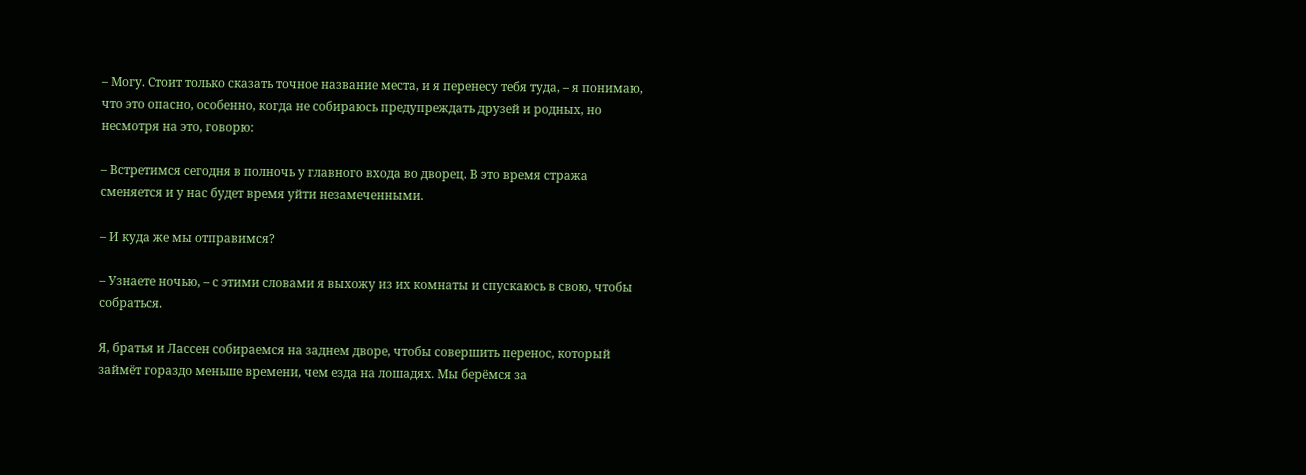– Могу. Стоит только сказать точное название места, и я перенесу тебя туда, – я понимаю, что это опасно, особенно, когда не собираюсь предупреждать друзей и родных, но несмотря на это, говорю:

– Встретимся сегодня в полночь у главного входа во дворец. В это время стража сменяется и у нас будет время уйти незамеченными.

– И куда же мы отправимся?

– Узнаете ночью, – с этими словами я выхожу из их комнаты и спускаюсь в свою, чтобы собраться.

Я, братья и Лассен собираемся на заднем дворе, чтобы совершить перенос, который займёт гораздо меньше времени, чем езда на лошадях. Мы берёмся за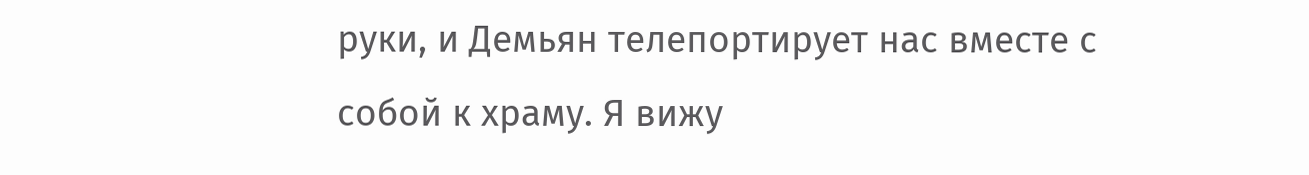руки, и Демьян телепортирует нас вместе с собой к храму. Я вижу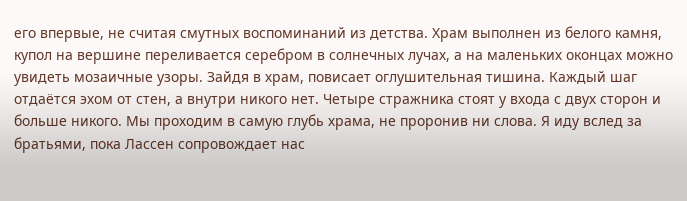его впервые, не считая смутных воспоминаний из детства. Храм выполнен из белого камня, купол на вершине переливается серебром в солнечных лучах, а на маленьких оконцах можно увидеть мозаичные узоры. Зайдя в храм, повисает оглушительная тишина. Каждый шаг отдаётся эхом от стен, а внутри никого нет. Четыре стражника стоят у входа с двух сторон и больше никого. Мы проходим в самую глубь храма, не проронив ни слова. Я иду вслед за братьями, пока Лассен сопровождает нас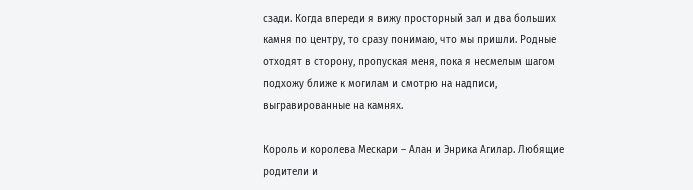сзади. Когда впереди я вижу просторный зал и два больших камня по центру, то сразу понимаю, что мы пришли. Родные отходят в сторону, пропуская меня, пока я несмелым шагом подхожу ближе к могилам и смотрю на надписи, выгравированные на камнях.

Король и королева Мескари – Алан и Энрика Агилар. Любящие родители и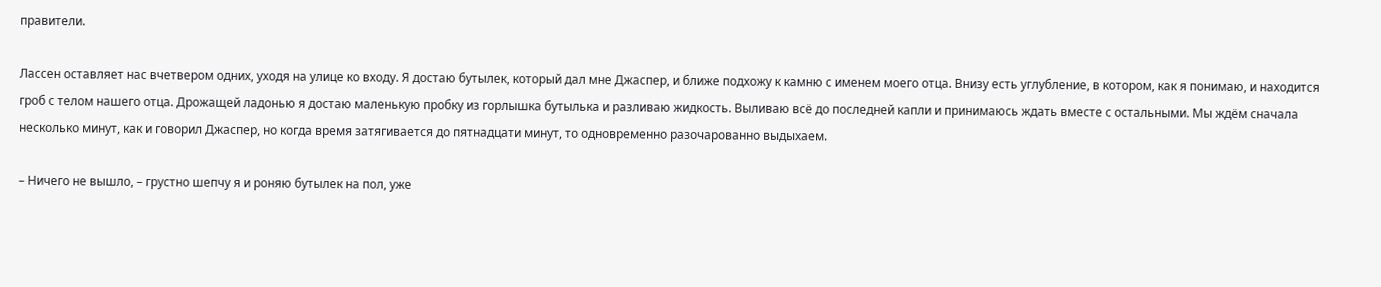правители.

Лассен оставляет нас вчетвером одних, уходя на улице ко входу. Я достаю бутылек, который дал мне Джаспер, и ближе подхожу к камню с именем моего отца. Внизу есть углубление, в котором, как я понимаю, и находится гроб с телом нашего отца. Дрожащей ладонью я достаю маленькую пробку из горлышка бутылька и разливаю жидкость. Выливаю всё до последней капли и принимаюсь ждать вместе с остальными. Мы ждём сначала несколько минут, как и говорил Джаспер, но когда время затягивается до пятнадцати минут, то одновременно разочарованно выдыхаем.

– Ничего не вышло, – грустно шепчу я и роняю бутылек на пол, уже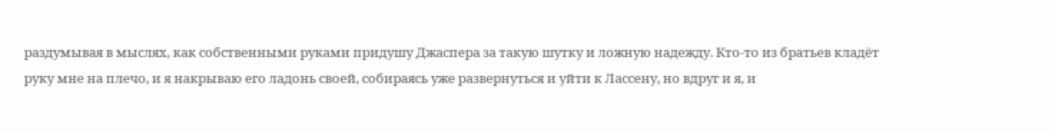раздумывая в мыслях, как собственными руками придушу Джаспера за такую шутку и ложную надежду. Кто-то из братьев кладёт руку мне на плечо, и я накрываю его ладонь своей, собираясь уже развернуться и уйти к Лассену, но вдруг и я, и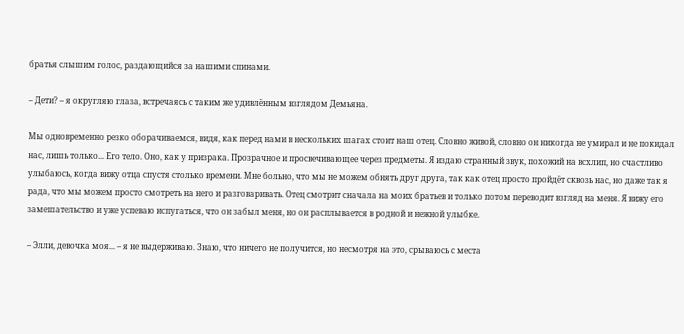братья слышим голос, раздающийся за нашими спинами.

– Дети? – я округляю глаза, встречаясь с таким же удивлённым взглядом Демьяна.

Мы одновременно резко оборачиваемся, видя, как перед нами в нескольких шагах стоит наш отец. Словно живой, словно он никогда не умирал и не покидал нас, лишь только... Его тело. Оно, как у призрака. Прозрачное и просвечивающее через предметы. Я издаю странный звук, похожий на всхлип, но счастливо улыбаюсь, когда вижу отца спустя столько времени. Мне больно, что мы не можем обнять друг друга, так как отец просто пройдёт сквозь нас, но даже так я рада, что мы можем просто смотреть на него и разговаривать. Отец смотрит сначала на моих братьев и только потом переводит взгляд на меня. Я вижу его замешательство и уже успеваю испугаться, что он забыл меня, но он расплывается в родной и нежной улыбке.

– Элли, девочка моя... – я не выдерживаю. Знаю, что ничего не получится, но несмотря на это, срываюсь с места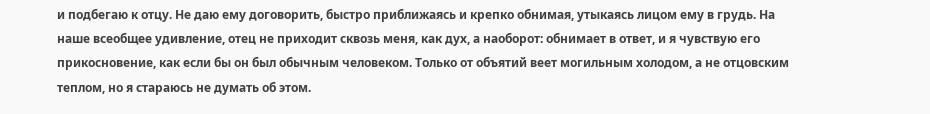и подбегаю к отцу. Не даю ему договорить, быстро приближаясь и крепко обнимая, утыкаясь лицом ему в грудь. На наше всеобщее удивление, отец не приходит сквозь меня, как дух, а наоборот: обнимает в ответ, и я чувствую его прикосновение, как если бы он был обычным человеком. Только от объятий веет могильным холодом, а не отцовским теплом, но я стараюсь не думать об этом.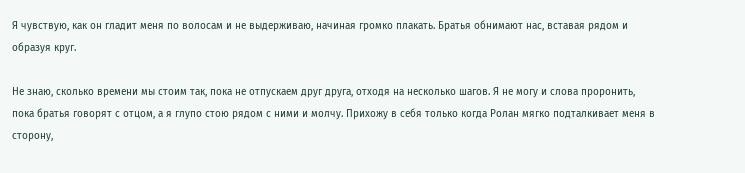Я чувствую, как он гладит меня по волосам и не выдерживаю, начиная громко плакать. Братья обнимают нас, вставая рядом и образуя круг.

Не знаю, сколько времени мы стоим так, пока не отпускаем друг друга, отходя на несколько шагов. Я не могу и слова проронить, пока братья говорят с отцом, а я глупо стою рядом с ними и молчу. Прихожу в себя только когда Ролан мягко подталкивает меня в сторону,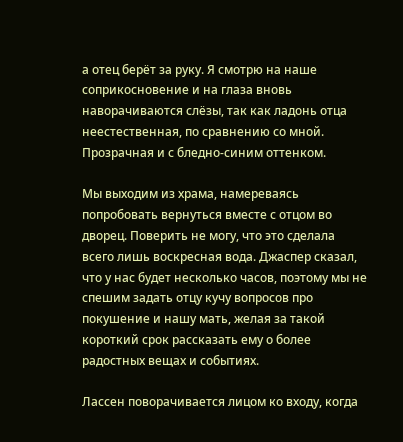а отец берёт за руку. Я смотрю на наше соприкосновение и на глаза вновь наворачиваются слёзы, так как ладонь отца неестественная, по сравнению со мной. Прозрачная и с бледно-синим оттенком.

Мы выходим из храма, намереваясь попробовать вернуться вместе с отцом во дворец. Поверить не могу, что это сделала всего лишь воскресная вода. Джаспер сказал, что у нас будет несколько часов, поэтому мы не спешим задать отцу кучу вопросов про покушение и нашу мать, желая за такой короткий срок рассказать ему о более радостных вещах и событиях.

Лассен поворачивается лицом ко входу, когда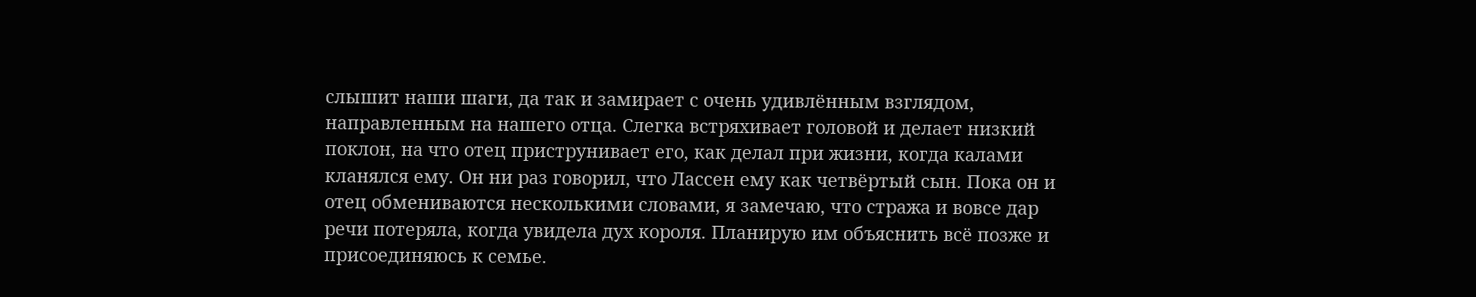слышит наши шаги, да так и замирает с очень удивлённым взглядом, направленным на нашего отца. Слегка встряхивает головой и делает низкий поклон, на что отец приструнивает его, как делал при жизни, когда калами кланялся ему. Он ни раз говорил, что Лассен ему как четвёртый сын. Пока он и отец обмениваются несколькими словами, я замечаю, что стража и вовсе дар речи потеряла, когда увидела дух короля. Планирую им объяснить всё позже и присоединяюсь к семье.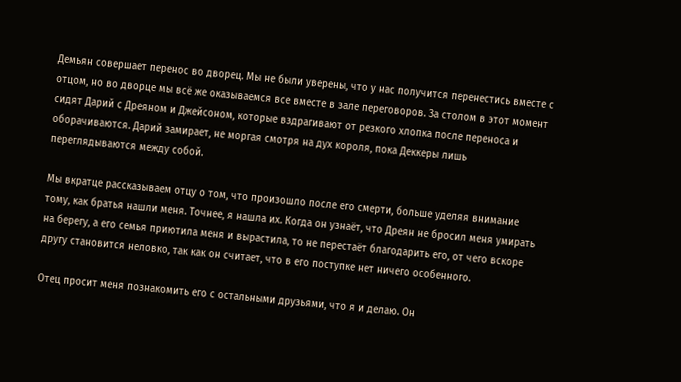Демьян совершает перенос во дворец. Мы не были уверены, что у нас получится перенестись вместе с отцом, но во дворце мы всё же оказываемся все вместе в зале переговоров. За столом в этот момент сидят Дарий с Дреяном и Джейсоном, которые вздрагивают от резкого хлопка после переноса и оборачиваются. Дарий замирает, не моргая смотря на дух короля, пока Деккеры лишь переглядываются между собой.

Мы вкратце рассказываем отцу о том, что произошло после его смерти, больше уделяя внимание тому, как братья нашли меня. Точнее, я нашла их. Когда он узнаёт, что Дреян не бросил меня умирать на берегу, а его семья приютила меня и вырастила, то не перестаёт благодарить его, от чего вскоре другу становится неловко, так как он считает, что в его поступке нет ничего особенного.

Отец просит меня познакомить его с остальными друзьями, что я и делаю. Он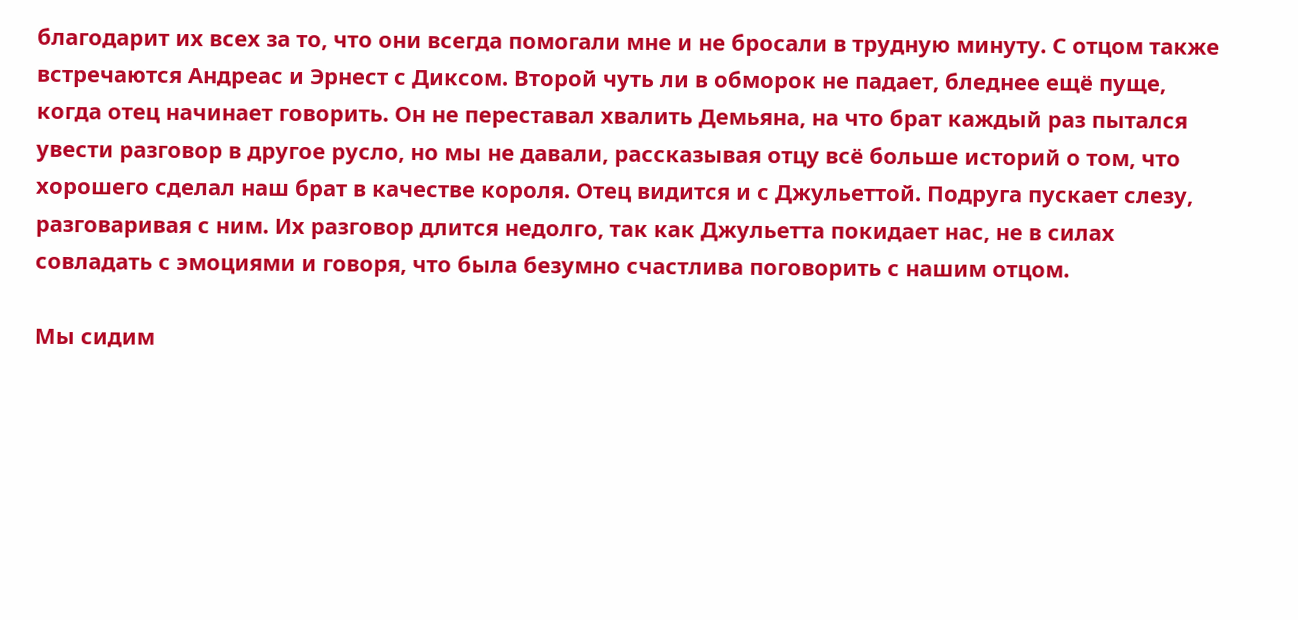благодарит их всех за то, что они всегда помогали мне и не бросали в трудную минуту. С отцом также встречаются Андреас и Эрнест с Диксом. Второй чуть ли в обморок не падает, бледнее ещё пуще, когда отец начинает говорить. Он не переставал хвалить Демьяна, на что брат каждый раз пытался увести разговор в другое русло, но мы не давали, рассказывая отцу всё больше историй о том, что хорошего сделал наш брат в качестве короля. Отец видится и с Джульеттой. Подруга пускает слезу, разговаривая с ним. Их разговор длится недолго, так как Джульетта покидает нас, не в силах совладать с эмоциями и говоря, что была безумно счастлива поговорить с нашим отцом.

Мы сидим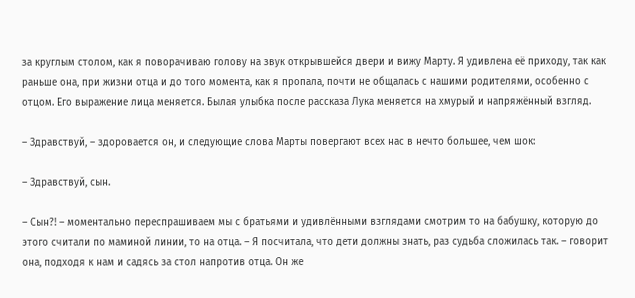за круглым столом, как я поворачиваю голову на звук открывшейся двери и вижу Марту. Я удивлена её приходу, так как раньше она, при жизни отца и до того момента, как я пропала, почти не общалась с нашими родителями, особенно с отцом. Его выражение лица меняется. Былая улыбка после рассказа Лука меняется на хмурый и напряжённый взгляд.

– Здравствуй, – здоровается он, и следующие слова Марты повергают всех нас в нечто большее, чем шок:

– Здравствуй, сын.

– Сын?! – моментально переспрашиваем мы с братьями и удивлёнными взглядами смотрим то на бабушку, которую до этого считали по маминой линии, то на отца. – Я посчитала, что дети должны знать, раз судьба сложилась так. – говорит она, подходя к нам и садясь за стол напротив отца. Он же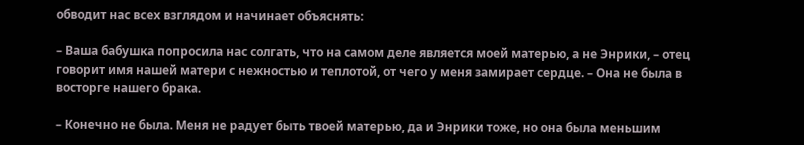обводит нас всех взглядом и начинает объяснять:

– Ваша бабушка попросила нас солгать, что на самом деле является моей матерью, а не Энрики, – отец говорит имя нашей матери с нежностью и теплотой, от чего у меня замирает сердце. – Она не была в восторге нашего брака.

– Конечно не была. Меня не радует быть твоей матерью, да и Энрики тоже, но она была меньшим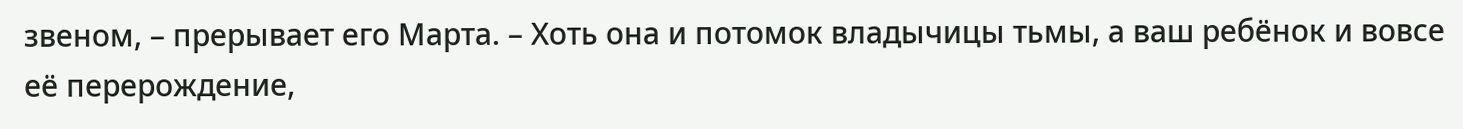звеном, – прерывает его Марта. – Хоть она и потомок владычицы тьмы, а ваш ребёнок и вовсе её перерождение,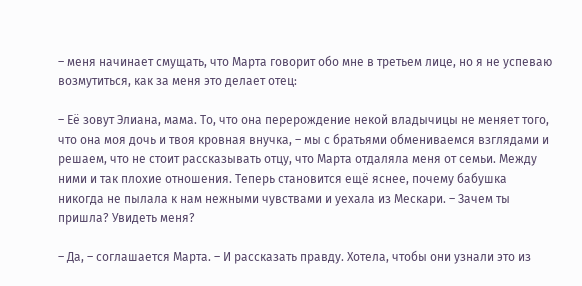– меня начинает смущать, что Марта говорит обо мне в третьем лице, но я не успеваю возмутиться, как за меня это делает отец:

– Её зовут Элиана, мама. То, что она перерождение некой владычицы не меняет того, что она моя дочь и твоя кровная внучка, – мы с братьями обмениваемся взглядами и решаем, что не стоит рассказывать отцу, что Марта отдаляла меня от семьи. Между ними и так плохие отношения. Теперь становится ещё яснее, почему бабушка никогда не пылала к нам нежными чувствами и уехала из Мескари. – Зачем ты пришла? Увидеть меня?

– Да, – соглашается Марта. – И рассказать правду. Хотела, чтобы они узнали это из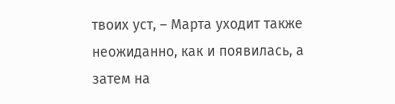твоих уст, – Марта уходит также неожиданно, как и появилась, а затем на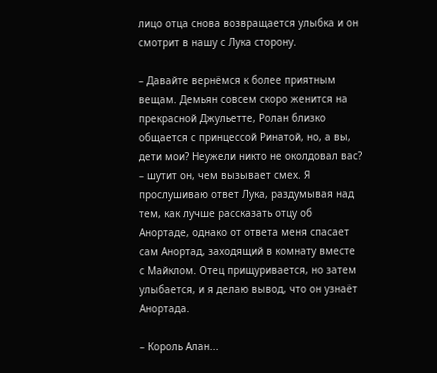лицо отца снова возвращается улыбка и он смотрит в нашу с Лука сторону.

– Давайте вернёмся к более приятным вещам. Демьян совсем скоро женится на прекрасной Джульетте, Ролан близко общается с принцессой Ринатой, но, а вы, дети мои? Неужели никто не околдовал вас? – шутит он, чем вызывает смех. Я прослушиваю ответ Лука, раздумывая над тем, как лучше рассказать отцу об Анортаде, однако от ответа меня спасает сам Анортад, заходящий в комнату вместе с Майклом. Отец прищуривается, но затем улыбается, и я делаю вывод, что он узнаёт Анортада.

– Король Алан...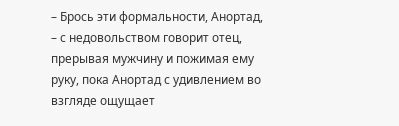– Брось эти формальности, Анортад, – с недовольством говорит отец, прерывая мужчину и пожимая ему руку, пока Анортад с удивлением во взгляде ощущает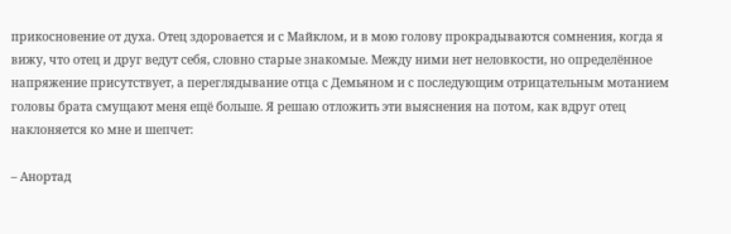прикосновение от духа. Отец здоровается и с Майклом, и в мою голову прокрадываются сомнения, когда я вижу, что отец и друг ведут себя, словно старые знакомые. Между ними нет неловкости, но определённое напряжение присутствует, а переглядывание отца с Демьяном и с последующим отрицательным мотанием головы брата смущают меня ещё больше. Я решаю отложить эти выяснения на потом, как вдруг отец наклоняется ко мне и шепчет:

– Анортад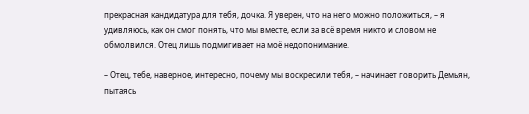прекрасная кандидатура для тебя, дочка. Я уверен, что на него можно положиться, – я удивляюсь, как он смог понять, что мы вместе, если за всё время никто и словом не обмолвился. Отец лишь подмигивает на моё недопонимание.

– Отец, тебе, наверное, интересно, почему мы воскресили тебя, – начинает говорить Демьян, пытаясь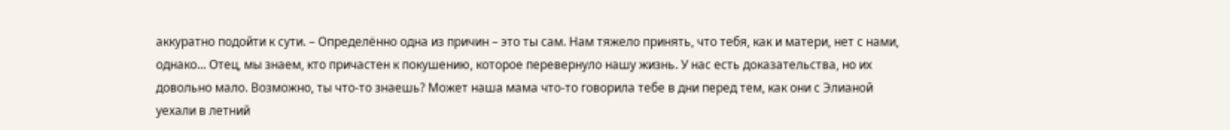аккуратно подойти к сути. – Определённо одна из причин – это ты сам. Нам тяжело принять, что тебя, как и матери, нет с нами, однако... Отец, мы знаем, кто причастен к покушению, которое перевернуло нашу жизнь. У нас есть доказательства, но их довольно мало. Возможно, ты что-то знаешь? Может наша мама что-то говорила тебе в дни перед тем, как они с Элианой уехали в летний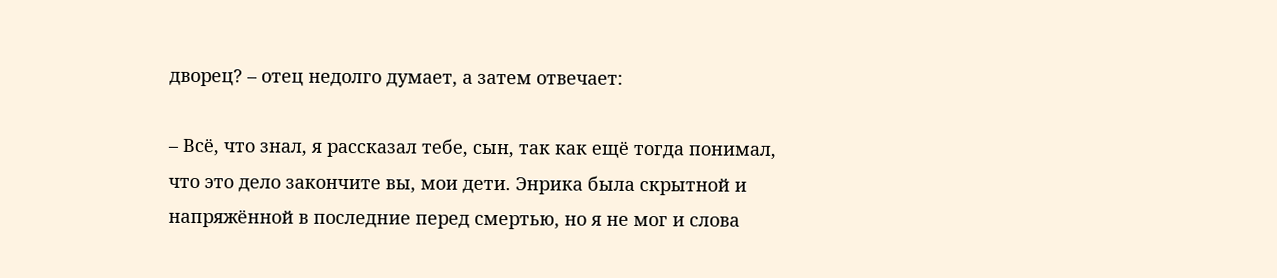дворец? – отец недолго думает, а затем отвечает:

– Всё, что знал, я рассказал тебе, сын, так как ещё тогда понимал, что это дело закончите вы, мои дети. Энрика была скрытной и напряжённой в последние перед смертью, но я не мог и слова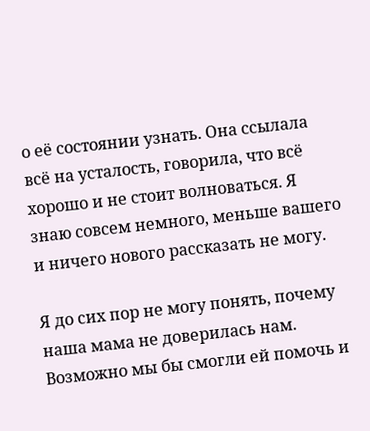о её состоянии узнать. Она ссылала всё на усталость, говорила, что всё хорошо и не стоит волноваться. Я знаю совсем немного, меньше вашего и ничего нового рассказать не могу.

Я до сих пор не могу понять, почему наша мама не доверилась нам. Возможно мы бы смогли ей помочь и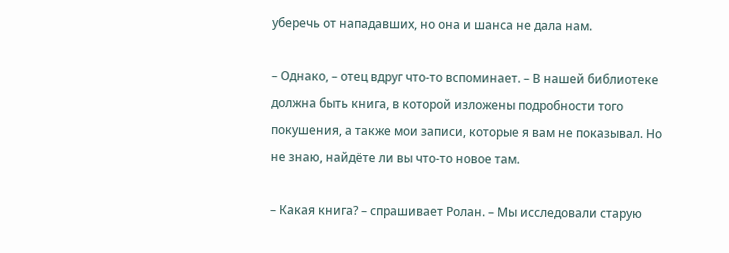уберечь от нападавших, но она и шанса не дала нам.

– Однако, – отец вдруг что-то вспоминает. – В нашей библиотеке должна быть книга, в которой изложены подробности того покушения, а также мои записи, которые я вам не показывал. Но не знаю, найдёте ли вы что-то новое там.

– Какая книга? – спрашивает Ролан. – Мы исследовали старую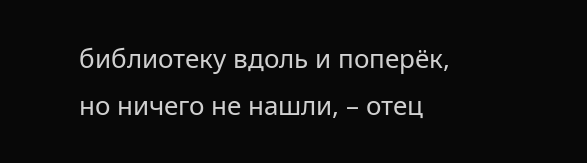библиотеку вдоль и поперёк, но ничего не нашли, – отец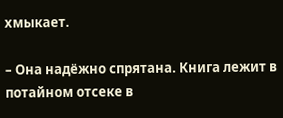хмыкает.

– Она надёжно спрятана. Книга лежит в потайном отсеке в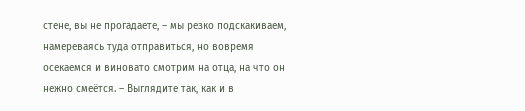стене, вы не прогадаете, – мы резко подскакиваем, намереваясь туда отправиться, но вовремя осекаемся и виновато смотрим на отца, на что он нежно смеётся. – Выглядите так, как и в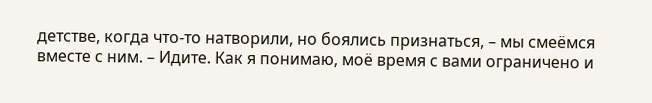детстве, когда что-то натворили, но боялись признаться, – мы смеёмся вместе с ним. – Идите. Как я понимаю, моё время с вами ограничено и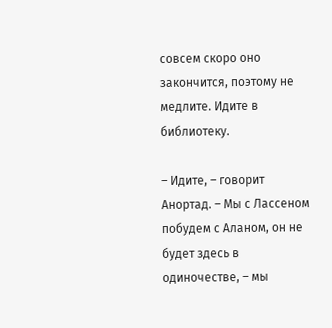совсем скоро оно закончится, поэтому не медлите. Идите в библиотеку.

– Идите, – говорит Анортад. – Мы с Лассеном побудем с Аланом, он не будет здесь в одиночестве, – мы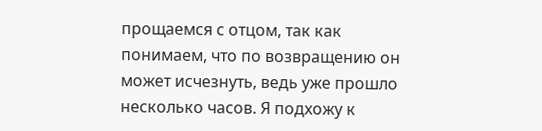прощаемся с отцом, так как понимаем, что по возвращению он может исчезнуть, ведь уже прошло несколько часов. Я подхожу к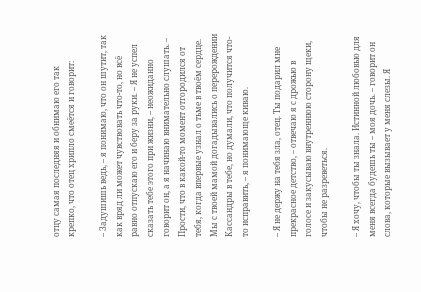отцу самая последняя и обнимаю его так крепко, что отец хрипло смеётся и говорит:

– Задушишь ведь, – я понимаю, что он шутит, так как вряд ли может чувствовать что-то, но всё равно отпускаю его и беру за руки. – Я не успел сказать тебе этого при жизни, – неожиданно говорит он, а я начинаю внимательно слушать. – Прости, что в какой-то момент отгородился от тебя, когда впервые узнал о тьме в твоём сердце. Мы с твоей мамой догадывались о перерождении Кассандры в тебе, но думали, что получится что-то исправить, – я понимающе киваю.

– Я не держу на тебя зла, отец. Ты подарил мне прекрасное детство, – отвечаю я с дрожью в голосе и закусываю внутреннюю сторону щеки, чтобы не разреветься.

– Я хочу, чтобы ты знала. Истинной любовью для меня всегда будешь ты – моя дочь. – говорит он слова, которые вызывает у меня слезы. Я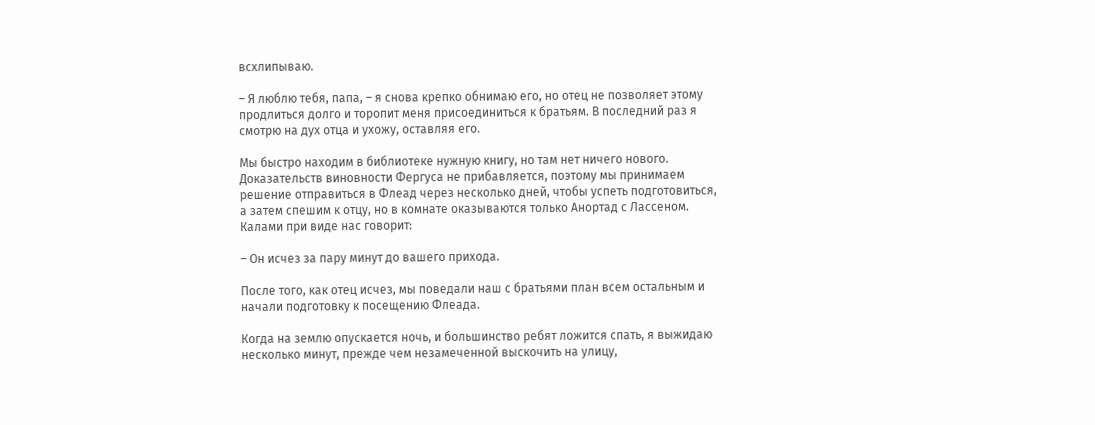всхлипываю.

– Я люблю тебя, папа, – я снова крепко обнимаю его, но отец не позволяет этому продлиться долго и торопит меня присоединиться к братьям. В последний раз я смотрю на дух отца и ухожу, оставляя его.

Мы быстро находим в библиотеке нужную книгу, но там нет ничего нового. Доказательств виновности Фергуса не прибавляется, поэтому мы принимаем решение отправиться в Флеад через несколько дней, чтобы успеть подготовиться, а затем спешим к отцу, но в комнате оказываются только Анортад с Лассеном. Калами при виде нас говорит:

– Он исчез за пару минут до вашего прихода.

После того, как отец исчез, мы поведали наш с братьями план всем остальным и начали подготовку к посещению Флеада.

Когда на землю опускается ночь, и большинство ребят ложится спать, я выжидаю несколько минут, прежде чем незамеченной выскочить на улицу,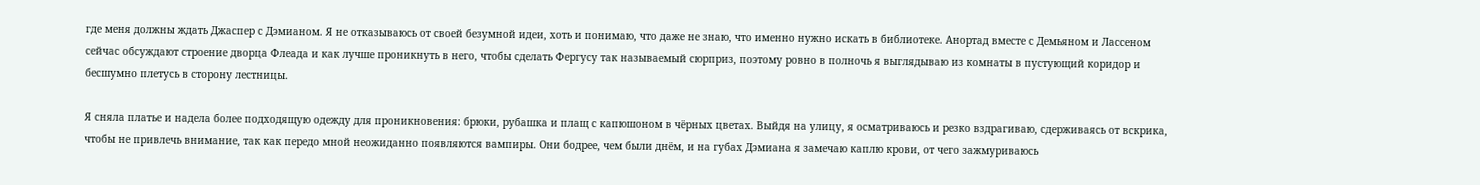где меня должны ждать Джаспер с Дэмианом. Я не отказываюсь от своей безумной идеи, хоть и понимаю, что даже не знаю, что именно нужно искать в библиотеке. Анортад вместе с Демьяном и Лассеном сейчас обсуждают строение дворца Флеада и как лучше проникнуть в него, чтобы сделать Фергусу так называемый сюрприз, поэтому ровно в полночь я выглядываю из комнаты в пустующий коридор и бесшумно плетусь в сторону лестницы.

Я сняла платье и надела более подходящую одежду для проникновения: брюки, рубашка и плащ с капюшоном в чёрных цветах. Выйдя на улицу, я осматриваюсь и резко вздрагиваю, сдерживаясь от вскрика, чтобы не привлечь внимание, так как передо мной неожиданно появляются вампиры. Они бодрее, чем были днём, и на губах Дэмиана я замечаю каплю крови, от чего зажмуриваюсь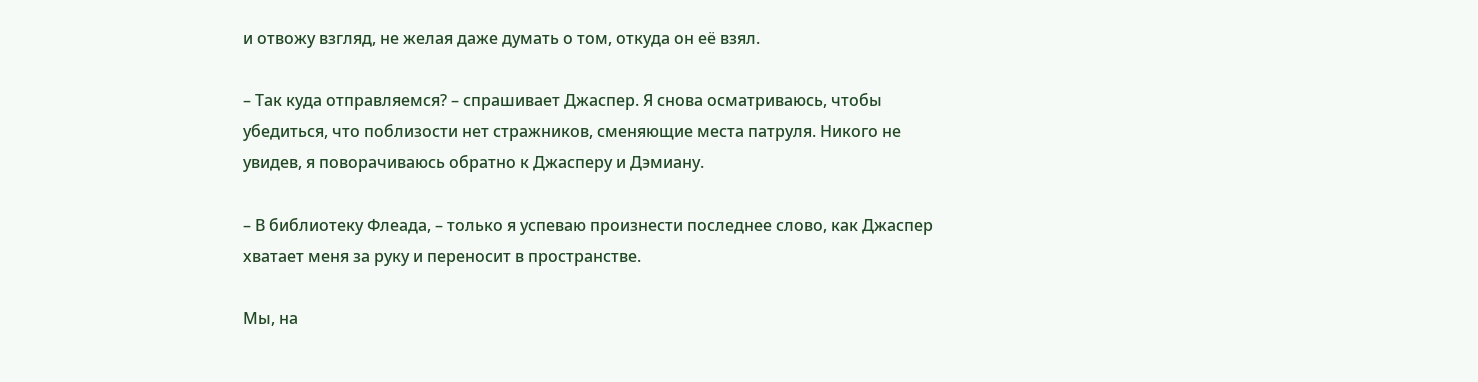и отвожу взгляд, не желая даже думать о том, откуда он её взял.

– Так куда отправляемся? – спрашивает Джаспер. Я снова осматриваюсь, чтобы убедиться, что поблизости нет стражников, сменяющие места патруля. Никого не увидев, я поворачиваюсь обратно к Джасперу и Дэмиану.

– В библиотеку Флеада, – только я успеваю произнести последнее слово, как Джаспер хватает меня за руку и переносит в пространстве.

Мы, на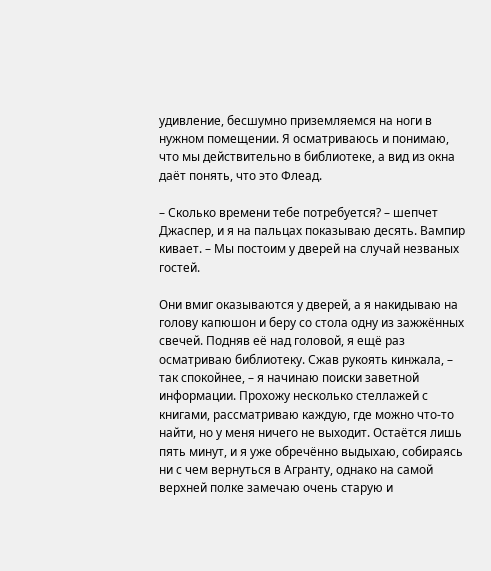удивление, бесшумно приземляемся на ноги в нужном помещении. Я осматриваюсь и понимаю, что мы действительно в библиотеке, а вид из окна даёт понять, что это Флеад.

– Сколько времени тебе потребуется? – шепчет Джаспер, и я на пальцах показываю десять. Вампир кивает. – Мы постоим у дверей на случай незваных гостей.

Они вмиг оказываются у дверей, а я накидываю на голову капюшон и беру со стола одну из зажжённых свечей. Подняв её над головой, я ещё раз осматриваю библиотеку. Сжав рукоять кинжала, – так спокойнее, – я начинаю поиски заветной информации. Прохожу несколько стеллажей с книгами, рассматриваю каждую, где можно что-то найти, но у меня ничего не выходит. Остаётся лишь пять минут, и я уже обречённо выдыхаю, собираясь ни с чем вернуться в Агранту, однако на самой верхней полке замечаю очень старую и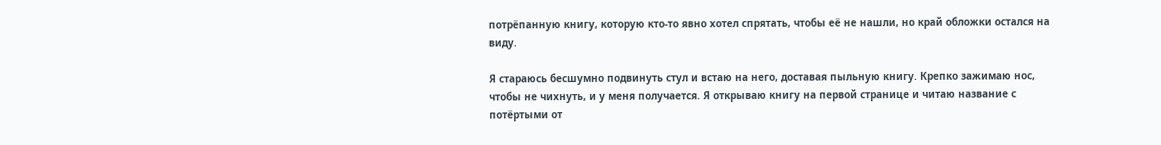потрёпанную книгу, которую кто-то явно хотел спрятать, чтобы её не нашли, но край обложки остался на виду.

Я стараюсь бесшумно подвинуть стул и встаю на него, доставая пыльную книгу. Крепко зажимаю нос, чтобы не чихнуть, и у меня получается. Я открываю книгу на первой странице и читаю название с потёртыми от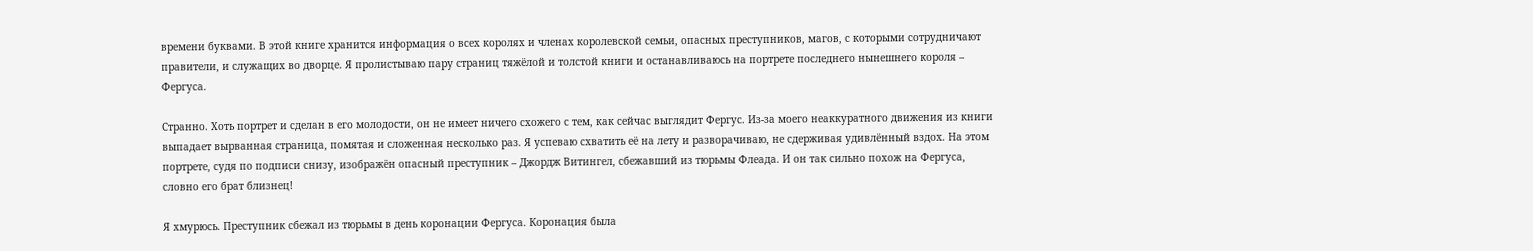времени буквами. В этой книге хранится информация о всех королях и членах королевской семьи, опасных преступников, магов, с которыми сотрудничают правители, и служащих во дворце. Я пролистываю пару страниц тяжёлой и толстой книги и останавливаюсь на портрете последнего нынешнего короля – Фергуса.

Странно. Хоть портрет и сделан в его молодости, он не имеет ничего схожего с тем, как сейчас выглядит Фергус. Из-за моего неаккуратного движения из книги выпадает вырванная страница, помятая и сложенная несколько раз. Я успеваю схватить её на лету и разворачиваю, не сдерживая удивлённый вздох. На этом портрете, судя по подписи снизу, изображён опасный преступник – Джордж Витингел, сбежавший из тюрьмы Флеада. И он так сильно похож на Фергуса, словно его брат близнец!

Я хмурюсь. Преступник сбежал из тюрьмы в день коронации Фергуса. Коронация была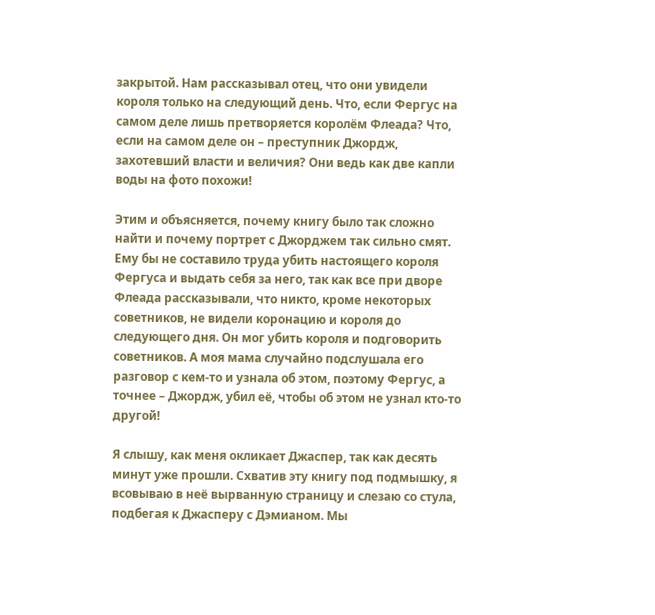закрытой. Нам рассказывал отец, что они увидели короля только на следующий день. Что, если Фергус на самом деле лишь претворяется королём Флеада? Что, если на самом деле он – преступник Джордж, захотевший власти и величия? Они ведь как две капли воды на фото похожи!

Этим и объясняется, почему книгу было так сложно найти и почему портрет с Джорджем так сильно смят. Ему бы не составило труда убить настоящего короля Фергуса и выдать себя за него, так как все при дворе Флеада рассказывали, что никто, кроме некоторых советников, не видели коронацию и короля до следующего дня. Он мог убить короля и подговорить советников. А моя мама случайно подслушала его разговор с кем-то и узнала об этом, поэтому Фергус, а точнее – Джордж, убил её, чтобы об этом не узнал кто-то другой!

Я слышу, как меня окликает Джаспер, так как десять минут уже прошли. Схватив эту книгу под подмышку, я всовываю в неё вырванную страницу и слезаю со стула, подбегая к Джасперу с Дэмианом. Мы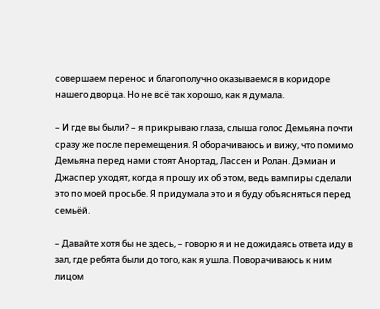совершаем перенос и благополучно оказываемся в коридоре нашего дворца. Но не всё так хорошо, как я думала.

– И где вы были? – я прикрываю глаза, слыша голос Демьяна почти сразу же после перемещения. Я оборачиваюсь и вижу, что помимо Демьяна перед нами стоят Анортад, Лассен и Ролан. Дэмиан и Джаспер уходят, когда я прошу их об этом, ведь вампиры сделали это по моей просьбе. Я придумала это и я буду объясняться перед семьёй.

– Давайте хотя бы не здесь, – говорю я и не дожидаясь ответа иду в зал, где ребята были до того, как я ушла. Поворачиваюсь к ним лицом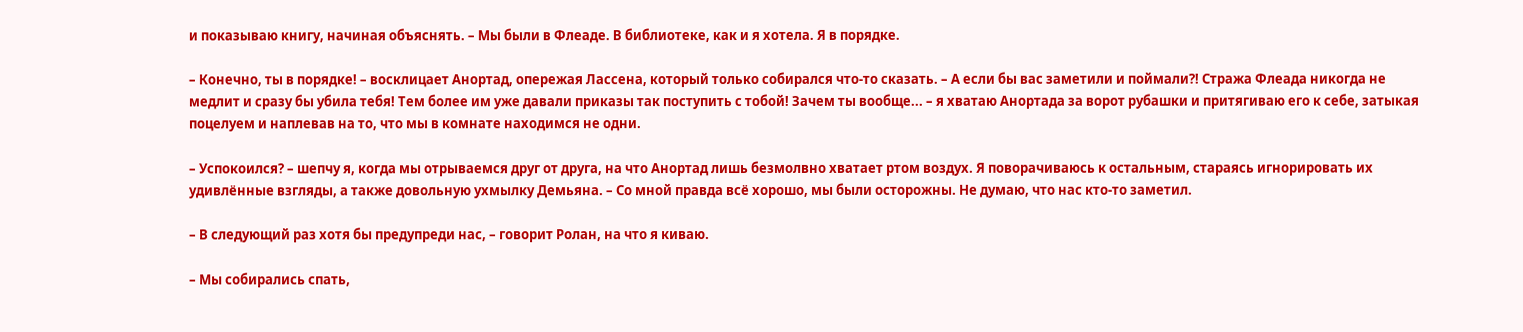и показываю книгу, начиная объяснять. – Мы были в Флеаде. В библиотеке, как и я хотела. Я в порядке.

– Конечно, ты в порядке! – восклицает Анортад, опережая Лассена, который только собирался что-то сказать. – А если бы вас заметили и поймали?! Стража Флеада никогда не медлит и сразу бы убила тебя! Тем более им уже давали приказы так поступить с тобой! Зачем ты вообще... – я хватаю Анортада за ворот рубашки и притягиваю его к себе, затыкая поцелуем и наплевав на то, что мы в комнате находимся не одни.

– Успокоился? – шепчу я, когда мы отрываемся друг от друга, на что Анортад лишь безмолвно хватает ртом воздух. Я поворачиваюсь к остальным, стараясь игнорировать их удивлённые взгляды, а также довольную ухмылку Демьяна. – Со мной правда всё хорошо, мы были осторожны. Не думаю, что нас кто-то заметил.

– В следующий раз хотя бы предупреди нас, – говорит Ролан, на что я киваю.

– Мы собирались спать,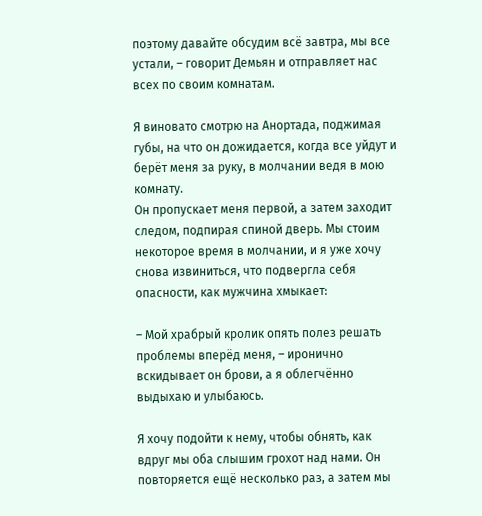поэтому давайте обсудим всё завтра, мы все устали, – говорит Демьян и отправляет нас всех по своим комнатам.

Я виновато смотрю на Анортада, поджимая губы, на что он дожидается, когда все уйдут и берёт меня за руку, в молчании ведя в мою комнату.
Он пропускает меня первой, а затем заходит следом, подпирая спиной дверь. Мы стоим некоторое время в молчании, и я уже хочу снова извиниться, что подвергла себя опасности, как мужчина хмыкает:

– Мой храбрый кролик опять полез решать проблемы вперёд меня, – иронично вскидывает он брови, а я облегчённо выдыхаю и улыбаюсь.

Я хочу подойти к нему, чтобы обнять, как вдруг мы оба слышим грохот над нами. Он повторяется ещё несколько раз, а затем мы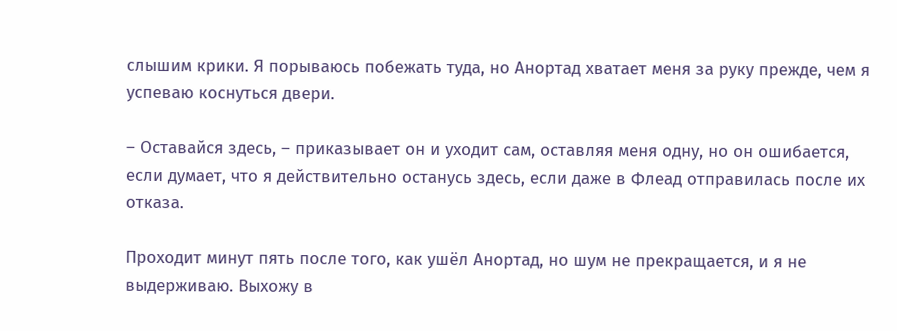слышим крики. Я порываюсь побежать туда, но Анортад хватает меня за руку прежде, чем я успеваю коснуться двери.

– Оставайся здесь, – приказывает он и уходит сам, оставляя меня одну, но он ошибается, если думает, что я действительно останусь здесь, если даже в Флеад отправилась после их отказа.

Проходит минут пять после того, как ушёл Анортад, но шум не прекращается, и я не выдерживаю. Выхожу в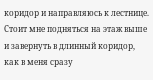коридор и направляюсь к лестнице. Стоит мне подняться на этаж выше и завернуть в длинный коридор, как в меня сразу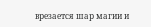врезается шар магии и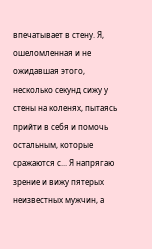впечатывает в стену. Я, ошеломленная и не ожидавшая этого, несколько секунд сижу у стены на коленях, пытаясь прийти в себя и помочь остальным, которые сражаются с... Я напрягаю зрение и вижу пятерых неизвестных мужчин, а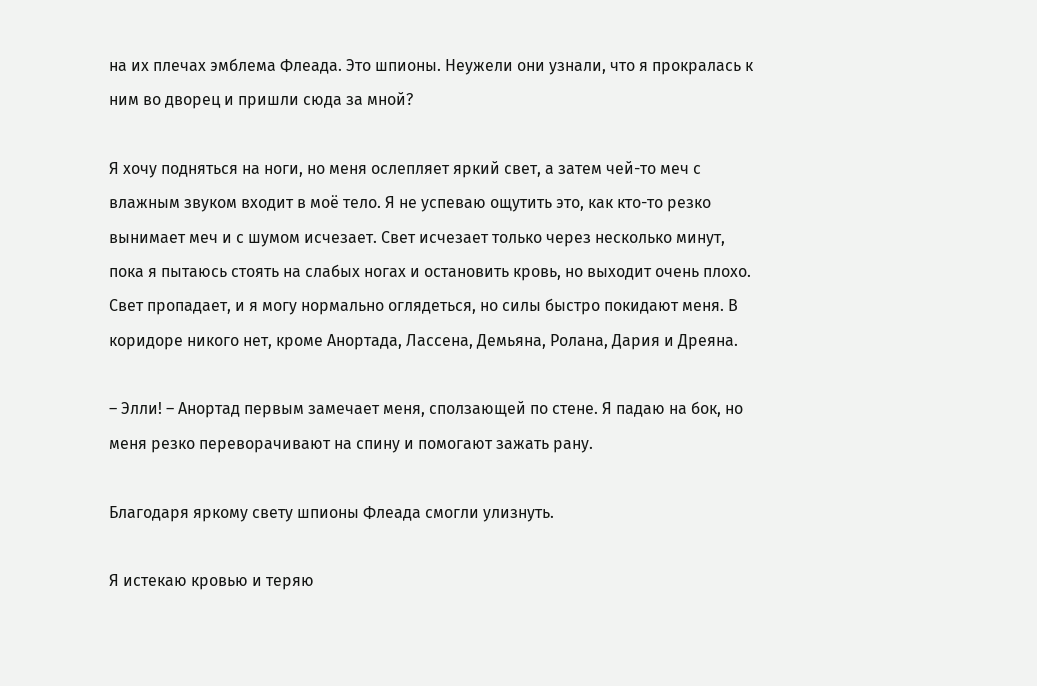на их плечах эмблема Флеада. Это шпионы. Неужели они узнали, что я прокралась к ним во дворец и пришли сюда за мной?

Я хочу подняться на ноги, но меня ослепляет яркий свет, а затем чей-то меч с влажным звуком входит в моё тело. Я не успеваю ощутить это, как кто-то резко вынимает меч и с шумом исчезает. Свет исчезает только через несколько минут, пока я пытаюсь стоять на слабых ногах и остановить кровь, но выходит очень плохо. Свет пропадает, и я могу нормально оглядеться, но силы быстро покидают меня. В коридоре никого нет, кроме Анортада, Лассена, Демьяна, Ролана, Дария и Дреяна.

– Элли! – Анортад первым замечает меня, сползающей по стене. Я падаю на бок, но меня резко переворачивают на спину и помогают зажать рану.

Благодаря яркому свету шпионы Флеада смогли улизнуть.

Я истекаю кровью и теряю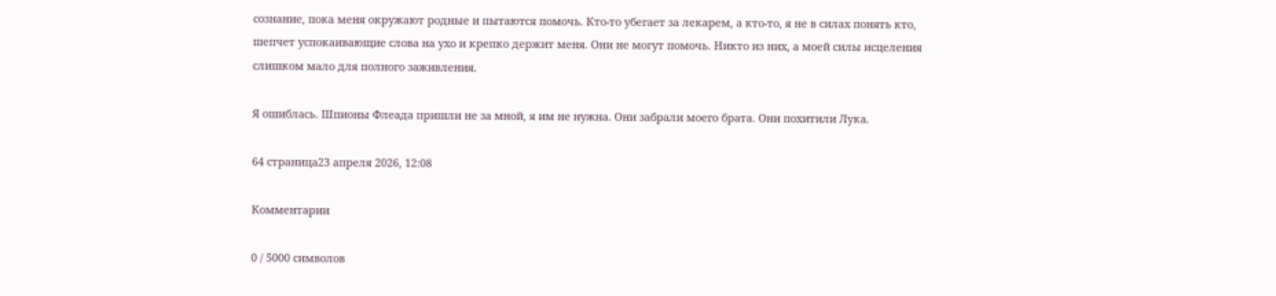сознание, пока меня окружают родные и пытаются помочь. Кто-то убегает за лекарем, а кто-то, я не в силах понять кто, шепчет успокаивающие слова на ухо и крепко держит меня. Они не могут помочь. Никто из них, а моей силы исцеления слишком мало для полного заживления.

Я ошиблась. Шпионы Флеада пришли не за мной, я им не нужна. Они забрали моего брата. Они похитили Лука.

64 страница23 апреля 2026, 12:08

Комментарии

0 / 5000 символов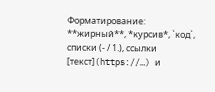Форматирование: **жирный**, *курсив*, `код`, списки (- / 1.), ссылки [текст](https://…) и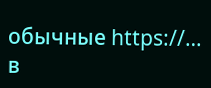обычные https://… в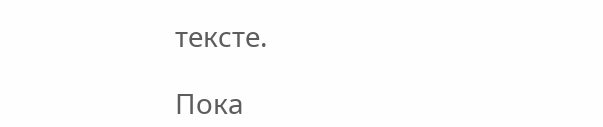тексте.

Пока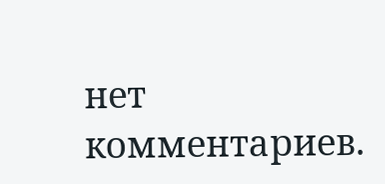нет комментариев.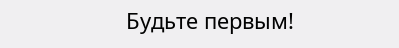Будьте первым!